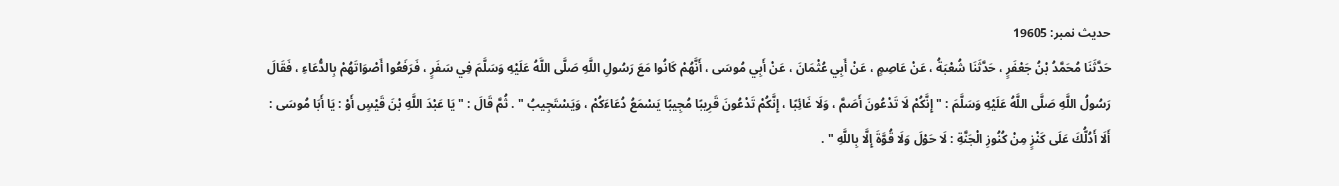حدیث نمبر: 19605
حَدَّثَنَا مُحَمَّدُ بْنُ جَعْفَرٍ ، حَدَّثَنَا شُعْبَةُ ، عَنْ عَاصِمٍ ، عَنْ أَبِي عُثْمَانَ ، عَنْ أَبِي مُوسَى ، أَنَّهُمْ كَانُوا مَعَ رَسُولِ اللَّهِ صَلَّى اللَّهُ عَلَيْهِ وَسَلَّمَ فِي سَفَرٍ ، فَرَفَعُوا أَصْوَاتَهُمْ بِالدُّعَاءِ ، فَقَالَ رَسُولُ اللَّهِ صَلَّى اللَّهُ عَلَيْهِ وَسَلَّمَ : " إِنَّكُمْ لَا تَدْعُونَ أَصَمَّ ، وَلَا غَائِبًا ، إِنَّكُمْ تَدْعُونَ قَرِيبًا مُجِيبًا يَسْمَعُ دُعَاءَكُمْ ، وَيَسْتَجِيبُ " . ثُمَّ قَالَ : " يَا عَبْدَ اللَّهِ بْنَ قَيْسٍ أَوْ : يَا أَبَا مُوسَى : أَلَا أَدُلُّكَ عَلَى كَنْزٍ مِنْ كُنُوزِ الْجَنَّةِ : لَا حَوْلَ وَلَا قُوَّةَ إِلَّا بِاللَّهِ " .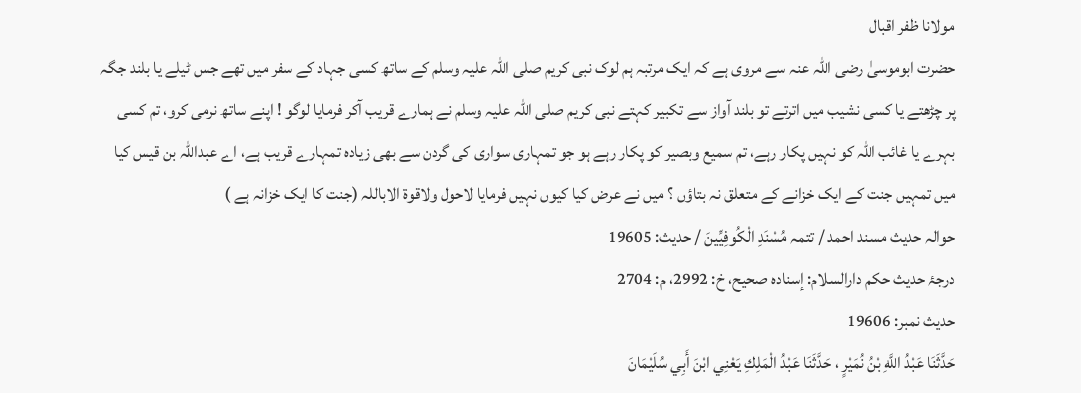مولانا ظفر اقبال
حضرت ابوموسیٰ رضی اللہ عنہ سے مروی ہے کہ ایک مرتبہ ہم لوک نبی کریم صلی اللہ علیہ وسلم کے ساتھ کسی جہاد کے سفر میں تھے جس ٹیلے یا بلند جگہ پر چڑھتے یا کسی نشیب میں اترتے تو بلند آواز سے تکبیر کہتے نبی کریم صلی اللہ علیہ وسلم نے ہمارے قریب آکر فرمایا لوگو ! اپنے ساتھ نرمی کرو، تم کسی بہرے یا غائب اللہ کو نہیں پکار رہے، تم سمیع وبصیر کو پکار رہے ہو جو تمہاری سواری کی گردن سے بھی زیادہ تمہارے قریب ہے، اے عبداللہ بن قیس کیا میں تمہیں جنت کے ایک خزانے کے متعلق نہ بتاؤں ؟ میں نے عرض کیا کیوں نہیں فرمایا لاحول ولاقوۃ الاباللہ (جنت کا ایک خزانہ ہے )
حوالہ حدیث مسند احمد / تتمہ مُسْنَدِ الْكُوفِيِّينَ / حدیث: 19605
درجۂ حدیث حکم دارالسلام: إسناده صحيح، خ: 2992، م: 2704
حدیث نمبر: 19606
حَدَّثَنَا عَبْدُ اللَّهِ بْنُ نُمَيْرٍ ، حَدَّثَنَا عَبْدُ الْمَلِكِ يَعْنِي ابْنَ أَبِي سُلَيْمَانَ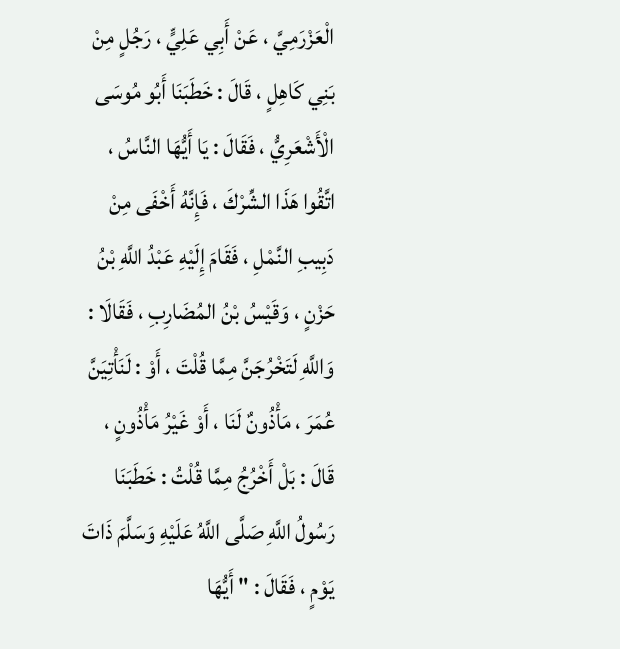الْعَزْرَمِيَّ ، عَنْ أَبِي عَلِيٍّ ، رَجُلٍ مِنْ بَنِي كَاهِلٍ ، قَالَ : خَطَبَنَا أَبُو مُوسَى الْأَشْعَرِيُّ ، فَقَالَ : يَا أَيُّهَا النَّاسُ ، اتَّقُوا هَذَا الشِّرْكَ ، فَإِنَّهُ أَخْفَى مِنْ دَبِيبِ النَّمْلِ ، فَقَامَ إِلَيْهِ عَبْدُ اللَّهِ بْنُ حَزْنٍ ، وَقَيْسُ بْنُ المُضَارِبِ ، فَقَالَا : وَاللَّهِ لَتَخْرُجَنَّ مِمَّا قُلْتَ ، أَوْ : لَنَأْتِيَنَّ عُمَرَ ، مَأْذُونٌ لَنَا ، أَوْ غَيْرُ مَأْذُونٍ ، قَالَ : بَلْ أَخْرُجُ مِمَّا قُلْتُ : خَطَبَنَا رَسُولُ اللَّهِ صَلَّى اللَّهُ عَلَيْهِ وَسَلَّمَ ذَاتَ يَوْمٍ ، فَقَالَ : " أَيُّهَا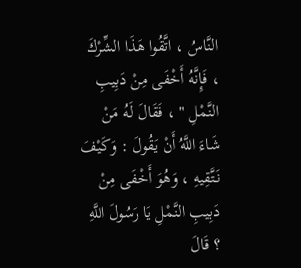النَّاسُ ، اتَّقُوا هَذَا الشِّرْكَ ، فَإِنَّهُ أَخْفَى مِنْ دَبِيبِ النَّمْلِ " ، فَقَالَ لَهُ مَنْ شَاءَ اللَّهُ أَنْ يَقُولَ : وَكَيْفَ نَتَّقِيهِ ، وَهُوَ أَخْفَى مِنْ دَبِيبِ النَّمْلِ يَا رَسُولَ اللَّهِ ؟ قَالَ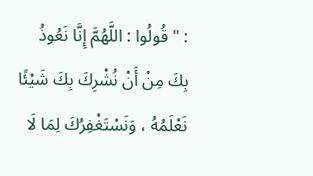: " قُولُوا : اللَّهُمَّ إِنَّا نَعُوذُ بِكَ مِنْ أَنْ نُشْرِكَ بِكَ شَيْئًا نَعْلَمُهُ ، وَنَسْتَغْفِرُكَ لِمَا لَا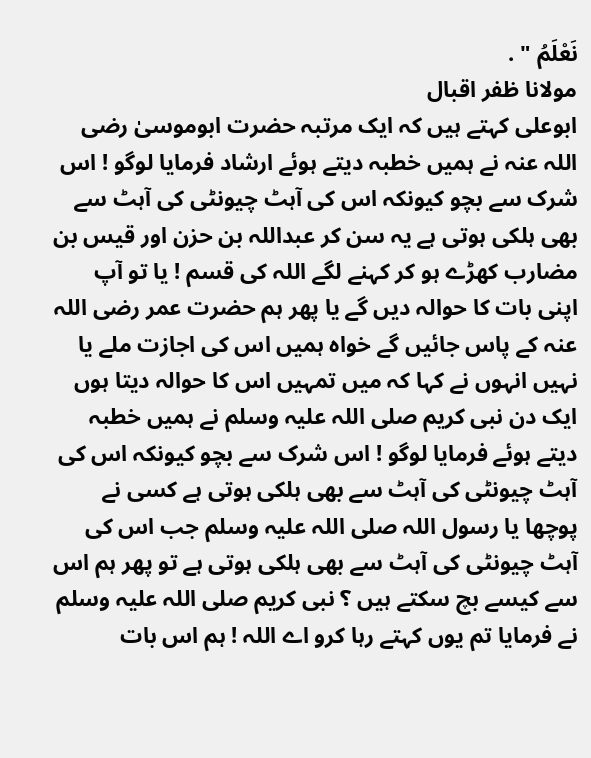نَعْلَمُ " .
مولانا ظفر اقبال
ابوعلی کہتے ہیں کہ ایک مرتبہ حضرت ابوموسیٰ رضی اللہ عنہ نے ہمیں خطبہ دیتے ہوئے ارشاد فرمایا لوگو ! اس شرک سے بچو کیونکہ اس کی آہٹ چیونٹی کی آہٹ سے بھی ہلکی ہوتی ہے یہ سن کر عبداللہ بن حزن اور قیس بن مضارب کھڑے ہو کر کہنے لگے اللہ کی قسم ! یا تو آپ اپنی بات کا حوالہ دیں گے یا پھر ہم حضرت عمر رضی اللہ عنہ کے پاس جائیں گے خواہ ہمیں اس کی اجازت ملے یا نہیں انہوں نے کہا کہ میں تمہیں اس کا حوالہ دیتا ہوں ایک دن نبی کریم صلی اللہ علیہ وسلم نے ہمیں خطبہ دیتے ہوئے فرمایا لوگو ! اس شرک سے بچو کیونکہ اس کی آہٹ چیونٹی کی آہٹ سے بھی ہلکی ہوتی ہے کسی نے پوچھا یا رسول اللہ صلی اللہ علیہ وسلم جب اس کی آہٹ چیونٹی کی آہٹ سے بھی ہلکی ہوتی ہے تو پھر ہم اس سے کیسے بچ سکتے ہیں ؟ نبی کریم صلی اللہ علیہ وسلم نے فرمایا تم یوں کہتے رہا کرو اے اللہ ! ہم اس بات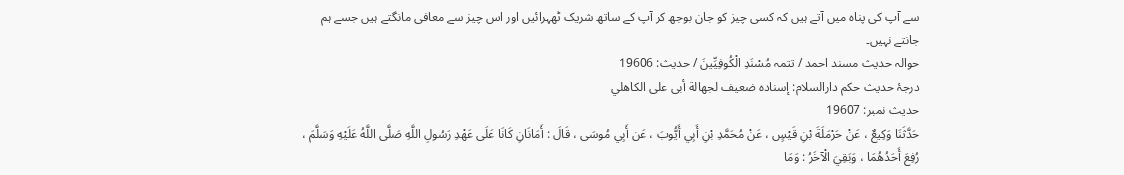سے آپ کی پناہ میں آتے ہیں کہ کسی چیز کو جان بوجھ کر آپ کے ساتھ شریک ٹھہرائیں اور اس چیز سے معافی مانگتے ہیں جسے ہم جانتے نہیں۔
حوالہ حدیث مسند احمد / تتمہ مُسْنَدِ الْكُوفِيِّينَ / حدیث: 19606
درجۂ حدیث حکم دارالسلام: إسناده ضعيف لجهالة أبى على الكاهلي
حدیث نمبر: 19607
حَدَّثَنَا وَكِيعٌ ، عَنْ حَرْمَلَةَ بْنِ قَيْسٍ ، عَنْ مُحَمَّدِ بْنِ أَبِي أَيُّوبَ ، عَن أَبِي مُوسَى ، قَالَ : أَمَانَانِ كَانَا عَلَى عَهْدِ رَسُولِ اللَّهِ صَلَّى اللَّهُ عَلَيْهِ وَسَلَّمَ ، رُفِعَ أَحَدُهُمَا ، وَبَقِيَ الْآخَرُ : وَمَا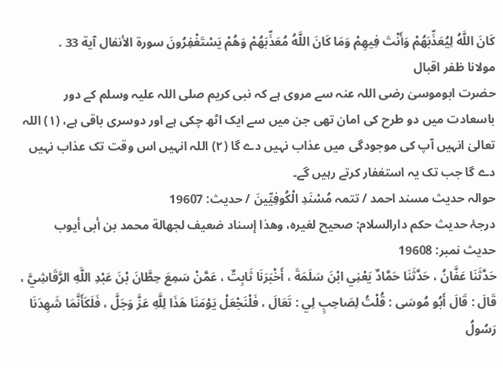كَانَ اللَّهُ لِيُعَذِّبَهُمْ وَأَنْتَ فِيهِمْ وَمَا كَانَ اللَّهُ مُعَذِّبَهُمْ وَهُمْ يَسْتَغْفِرُونَ سورة الأنفال آية 33 .
مولانا ظفر اقبال
حضرت ابوموسیٰ رضی اللہ عنہ سے مروی ہے کہ نبی کریم صلی اللہ علیہ وسلم کے دور باسعادت میں دو طرح کی امان تھی جن میں سے ایک اٹھ چکی ہے اور دوسری باقی ہے، (١) اللہ تعالیٰ انہیں آپ کی موجودگی میں عذاب نہیں دے گا (٢) اللہ انہیں اس وقت تک عذاب نہیں دے گا جب تک یہ استغفار کرتے رہیں گے۔
حوالہ حدیث مسند احمد / تتمہ مُسْنَدِ الْكُوفِيِّينَ / حدیث: 19607
درجۂ حدیث حکم دارالسلام: صحيح لغيره، وهذا إسناد ضعيف لجهالة محمد بن أبى أيوب
حدیث نمبر: 19608
حَدَّثَنَا عَفَّانُ ، حَدَّثَنَا حَمَّادٌ يَعْنِي ابْنَ سَلَمَةَ ، أَخْبَرَنَا ثَابِتٌ ، عَمَّنْ سَمِعَ حِطَّانَ بْنَ عَبْدِ اللَّهِ الرَّقَاشِيَّ ، قَالَ : قَالَ أَبُو مُوسَى : قُلْتُ لِصَاحِبٍ لِي : تَعَالَ ، فَلْنَجْعَلْ يَوْمَنَا هَذَا لِلَّهِ عَزَّ وَجَلَّ ، فَلَكَأَنَّمَا شَهِدَنَا رَسُولُ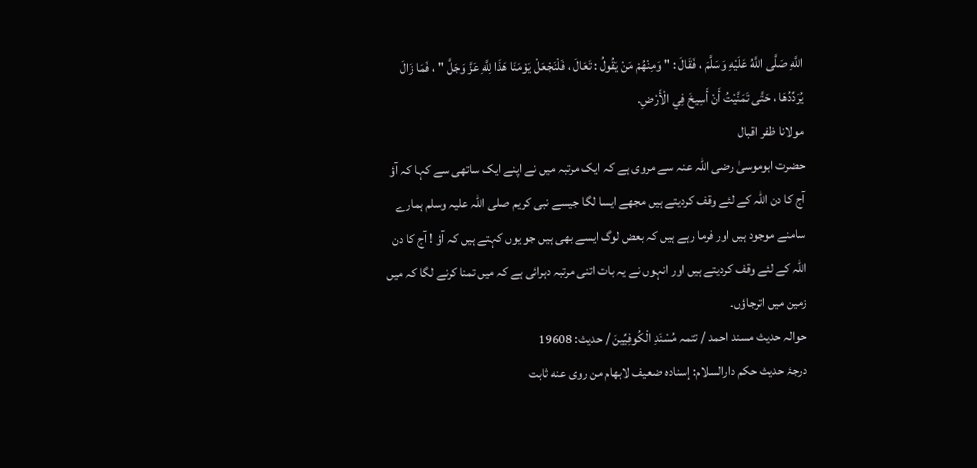اللَّهِ صَلَّى اللَّهُ عَلَيْهِ وَسَلَّمَ ، فَقَالَ : " وَمِنْهُمْ مَنْ يَقُولُ : تَعَالَ ، فَلْنَجْعَلْ يَوْمَنَا هَذَا لِلَّهِ عَزَّ وَجَلَّ " ، فَمَا زَالَ يُرَدِّدُهَا ، حَتَّى تَمَنَّيْتُ أَنْ أَسِيخَ فِي الْأَرْضِ.
مولانا ظفر اقبال
حضرت ابوموسیٰ رضی اللہ عنہ سے مروی ہے کہ ایک مرتبہ میں نے اپنے ایک ساتھی سے کہا کہ آؤ آج کا دن اللہ کے لئے وقف کردیتے ہیں مجھے ایسا لگا جیسے نبی کریم صلی اللہ علیہ وسلم ہمارے سامنے موجود ہیں اور فرما رہے ہیں کہ بعض لوگ ایسے بھی ہیں جو یوں کہتے ہیں کہ آؤ ! آج کا دن اللہ کے لئے وقف کردیتے ہیں اور انہوں نے یہ بات اتنی مرتبہ دہرائی ہے کہ میں تمنا کرنے لگا کہ میں زمین میں اترجاؤں۔
حوالہ حدیث مسند احمد / تتمہ مُسْنَدِ الْكُوفِيِّينَ / حدیث: 19608
درجۂ حدیث حکم دارالسلام: إسناده ضعيف لابهام من روى عنه ثابت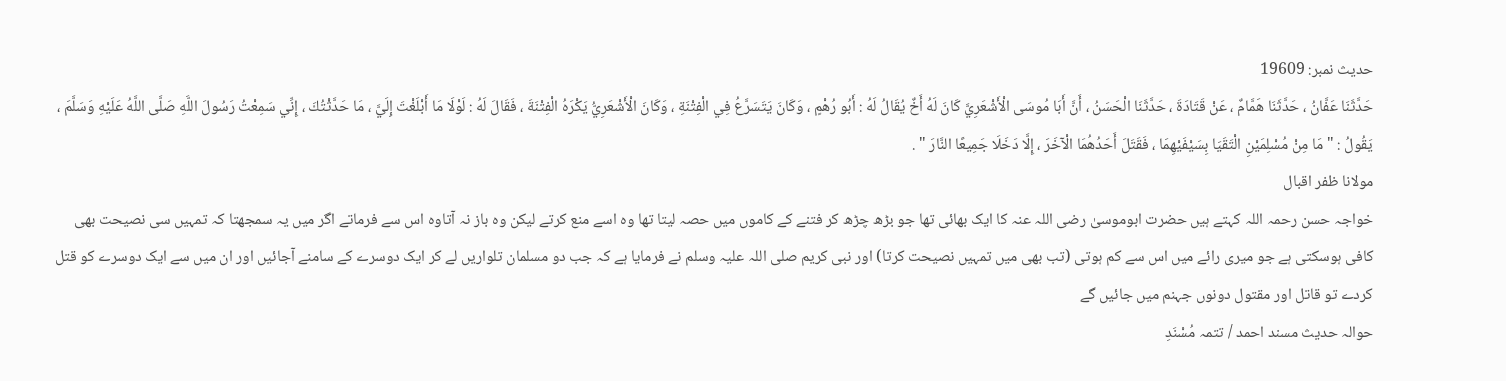حدیث نمبر: 19609
حَدَّثَنَا عَفَّانُ ، حَدَّثَنَا هَمَّامٌ ، عَنْ قَتَادَةَ ، حَدَّثَنَا الْحَسَنُ ، أَنَّ أَبَا مُوسَى الْأَشْعَرِيَّ كَانَ لَهُ أَخٌ يُقَالُ لَهُ : أَبُو رُهْمٍ ، وَكَانَ يَتَسَرَّعُ فِي الْفِتْنَةِ ، وَكَانَ الْأَشْعَرِيُّ يَكْرَهُ الْفِتْنَةَ ، فَقَالَ لَهُ : لَوْلَا مَا أَبْلَغْتَ إِلَيَّ ، مَا حَدَّثْتُكَ ، إِنِّي سَمِعْتُ رَسُولَ اللَّهِ صَلَّى اللَّهُ عَلَيْهِ وَسَلَّمَ ، يَقُولُ : " مَا مِنْ مُسْلِمَيْنِ الْتَقَيَا بِسَيْفَيْهِمَا ، فَقَتَلَ أَحَدُهُمَا الْآخَرَ ، إِلَّا دَخَلَا جَمِيعًا النَّارَ " .
مولانا ظفر اقبال
خواجہ حسن رحمہ اللہ کہتے ہیں حضرت ابوموسیٰ رضی اللہ عنہ کا ایک بھائی تھا جو بڑھ چڑھ کر فتنے کے کاموں میں حصہ لیتا تھا وہ اسے منع کرتے لیکن وہ باز نہ آتاوہ اس سے فرماتے اگر میں یہ سمجھتا کہ تمہیں سی نصیحت بھی کافی ہوسکتی ہے جو میری رائے میں اس سے کم ہوتی (تب بھی میں تمہیں نصیحت کرتا) اور نبی کریم صلی اللہ علیہ وسلم نے فرمایا ہے کہ جب دو مسلمان تلواریں لے کر ایک دوسرے کے سامنے آجائیں اور ان میں سے ایک دوسرے کو قتل کردے تو قاتل اور مقتول دونوں جہنم میں جائیں گے
حوالہ حدیث مسند احمد / تتمہ مُسْنَدِ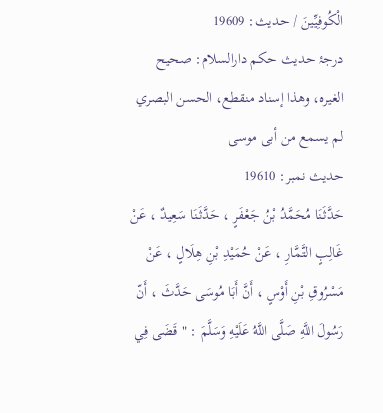الْكُوفِيِّينَ / حدیث: 19609
درجۂ حدیث حکم دارالسلام: صحيح الغيره، وهذا إسناد منقطع، الحسن البصري لم يسمع من أبى موسى
حدیث نمبر: 19610
حَدَّثَنَا مُحَمَّدُ بْنُ جَعْفَرٍ ، حَدَّثَنَا سَعِيدٌ ، عَنْ غَالِبٍ التَّمَّارِ ، عَنْ حُمَيْدِ بْنِ هِلَالٍ ، عَنْ مَسْرُوقِ بْنِ أَوْسٍ ، أَنَّ أَبَا مُوسَى حَدَّثَ ، أَنّ رَسُولَ اللَّهِ صَلَّى اللَّهُ عَلَيْهِ وَسَلَّمَ : " قَضَى فِي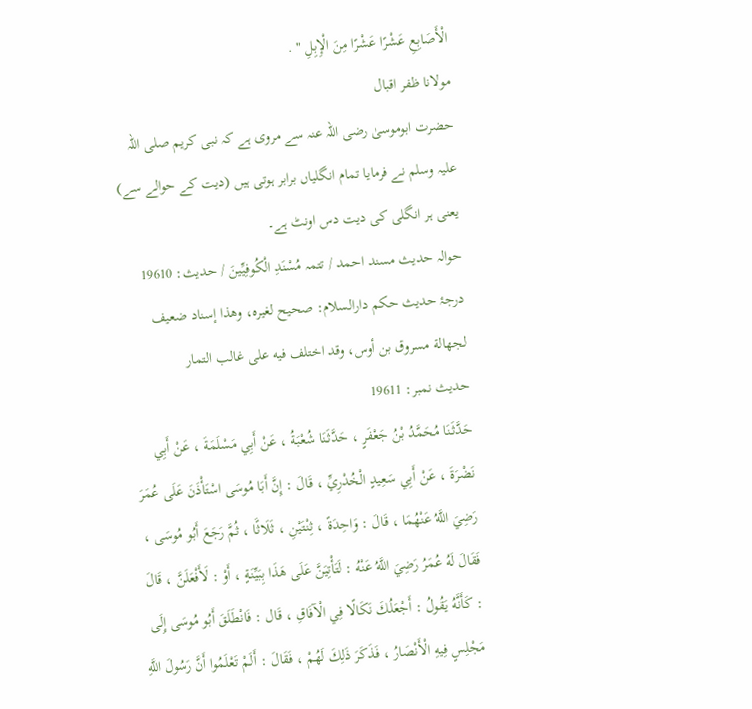الْأَصَابِعِ عَشْرًا عَشْرًا مِنَ الْإِبِلِ " .
مولانا ظفر اقبال
حضرت ابوموسیٰ رضی اللہ عنہ سے مروی ہے کہ نبی کریم صلی اللہ علیہ وسلم نے فرمایا تمام انگلیاں برابر ہوتی ہیں (دیت کے حوالے سے) یعنی ہر انگلی کی دیت دس اونٹ ہے۔
حوالہ حدیث مسند احمد / تتمہ مُسْنَدِ الْكُوفِيِّينَ / حدیث: 19610
درجۂ حدیث حکم دارالسلام: صحيح لغيره، وهذا إسناد ضعيف لجهالة مسروق بن أوس، وقد اختلف فيه على غالب التمار
حدیث نمبر: 19611
حَدَّثَنَا مُحَمَّدُ بْنُ جَعْفَرٍ ، حَدَّثَنَا شُعْبَةُ ، عَنْ أَبِي مَسْلَمَةَ ، عَنْ أَبِي نَضْرَةَ ، عَنْ أَبِي سَعِيدٍ الْخُدْرِيِّ ، قَالَ : إِنَّ أَبَا مُوسَى اسْتَأْذَنَ عَلَى عُمَرَ رَضِيَ اللَّهُ عَنْهُمَا ، قَالَ : وَاحِدَةً ، ثِنْتَيْنِ ، ثَلَاثًَا ، ثُمَّ رَجَعَ أَبُو مُوسَى ، فَقَالَ لَهُ عُمَرُ رَضِيَ اللَّهُ عَنْهُ : لَتَأْتِيَنَّ عَلَى هَذَا بِبَيِّنَةٍ ، أَوْ : لَأَفْعَلَنَّ ، قَالَ : كَأَنَّهُ يَقُولُ : أَجْعَلُكَ نَكَالًا فِي الْآفَاقِ ، قَال : فَانْطَلَقَ أَبُو مُوسَى إِلَى مَجْلِسٍ فِيهِ الْأَنْصَارُ ، فَذَكَرَ ذَلِكَ لَهُمْ ، فَقَالَ : أَلَمْ تَعْلَمُوا أَنَّ رَسُولَ اللَّهِ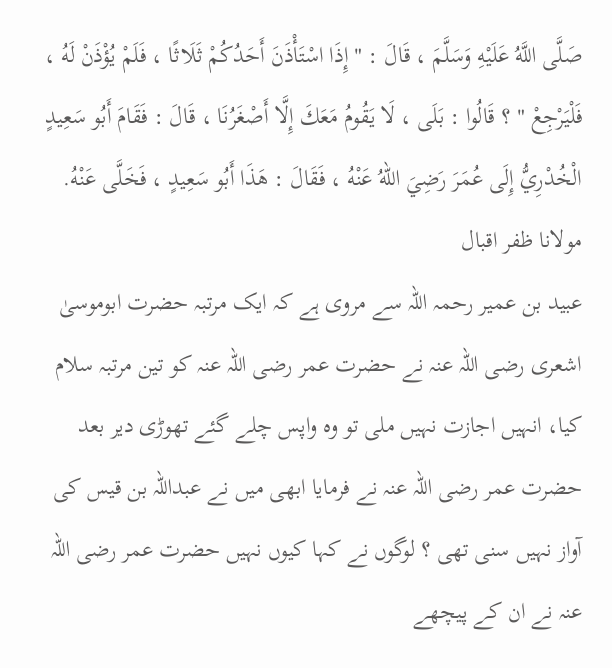صَلَّى اللَّهُ عَلَيْهِ وَسَلَّمَ ، قَالَ : " إِذَا اسْتَأْذَنَ أَحَدُكُمْ ثَلَاثًا ، فَلَمْ يُؤْذَنْ لَهُ ، فَلْيَرْجِعْ " ؟ قَالُوا : بَلَى ، لَا يَقُومُ مَعَكَ إِلَّا أَصْغَرُنَا ، قَالَ : فَقَامَ أَبُو سَعِيدٍ الْخُدْرِيُّ إِلَى عُمَرَ رَضِيَ اللهُ عَنْهُ ، فَقَالَ : هَذَا أَبُو سَعِيدٍ ، فَخَلَّى عَنْهُ.
مولانا ظفر اقبال
عبید بن عمیر رحمہ اللہ سے مروی ہے کہ ایک مرتبہ حضرت ابوموسیٰ اشعری رضی اللہ عنہ نے حضرت عمر رضی اللہ عنہ کو تین مرتبہ سلام کیا، انہیں اجازت نہیں ملی تو وہ واپس چلے گئے تھوڑی دیر بعد حضرت عمر رضی اللہ عنہ نے فرمایا ابھی میں نے عبداللہ بن قیس کی آواز نہیں سنی تھی ؟ لوگوں نے کہا کیوں نہیں حضرت عمر رضی اللہ عنہ نے ان کے پیچھے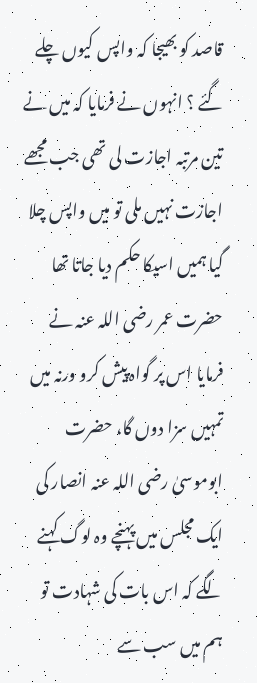قاصد کو بھیجا کہ واپس کیوں چلے گئے ؟ انہوں نے فرمایا کہ میں نے تین مرتبہ اجازت لی تھی جب مجھے اجازت نہیں ملی تو میں واپس چلا گیا ہمیں اسیکا حکم دیا جاتا تھا حضرت عمر رضی اللہ عنہ نے فرمایا اس پر گواہ پیش کرو ورنہ میں تمہیں سزا دوں گا، حضرت ابوموسیٰ رضی اللہ عنہ انصار کی ایک مجلس میں پہنچے وہ لوگ کہنے لگے کہ اس بات کی شہادت تو ہم میں سب سے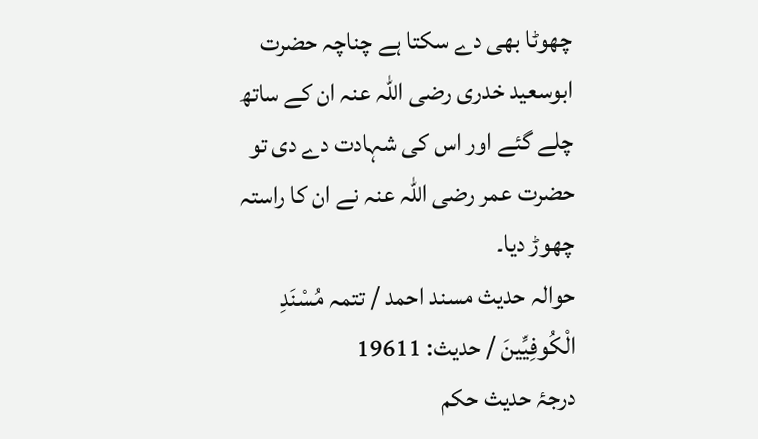چھوٹا بھی دے سکتا ہے چناچہ حضرت ابوسعید خدری رضی اللہ عنہ ان کے ساتھ چلے گئے اور اس کی شہادت دے دی تو حضرت عمر رضی اللہ عنہ نے ان کا راستہ چھوڑ دیا۔
حوالہ حدیث مسند احمد / تتمہ مُسْنَدِ الْكُوفِيِّينَ / حدیث: 19611
درجۂ حدیث حکم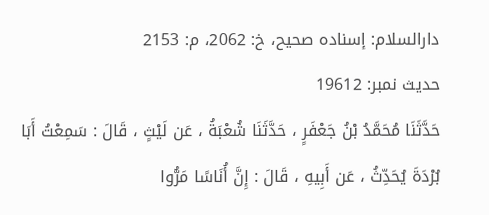دارالسلام: إسناده صحيح، خ: 2062، م: 2153
حدیث نمبر: 19612
حَدَّثَنَا مُحَمَّدُ بْنُ جَعْفَرٍ ، حَدَّثَنَا شُعْبَةُ ، عَن لَيْثٍ ، قَالَ : سَمِعْتُ أَبَا بُرْدَةَ يُحَدِّثُ ، عَن أَبِيهِ ، قَالَ : إِنَّ أُنَاسًا مَرُّوا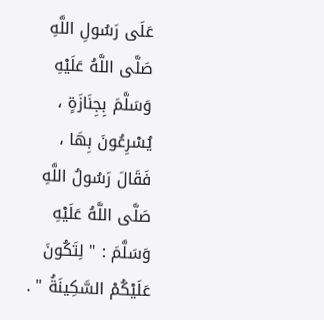عَلَى رَسُولِ اللَّهِ صَلَّى اللَّهُ عَلَيْهِ وَسَلَّمَ بِجِنَازَةٍ ، يُسْرِعُونَ بِهَا ، فَقَالَ رَسُولُ اللَّهِ صَلَّى اللَّهُ عَلَيْهِ وَسَلَّمَ : " لِتَكُونَ عَلَيْكُمْ السَّكِينَةُ " .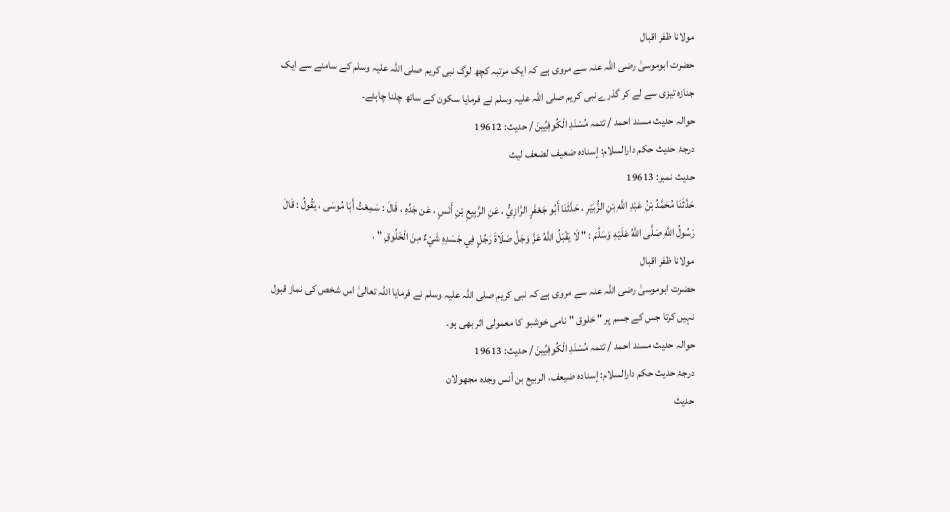مولانا ظفر اقبال
حضرت ابوموسیٰ رضی اللہ عنہ سے مروی ہے کہ ایک مرتبہ کچھ لوگ نبی کریم صلی اللہ علیہ وسلم کے سامنے سے ایک جنازہ تیزی سے لے کر گذرے نبی کریم صلی اللہ علیہ وسلم نے فرمایا سکون کے ساتھ چلنا چاہئے۔
حوالہ حدیث مسند احمد / تتمہ مُسْنَدِ الْكُوفِيِّينَ / حدیث: 19612
درجۂ حدیث حکم دارالسلام: إسناده ضعيف لضعف ليث
حدیث نمبر: 19613
حَدَّثَنَا مُحَمَّدُ بْنُ عَبْدِ اللَّهِ بْنِ الزُّبَيْرِ ، حَدَّثَنَا أَبُو جَعْفَرٍ الرَّازِيُّ ، عَنِ الرَّبِيعِ بْنِ أَنَسٍ ، عَن جَدِّهِ ، قَالَ : سَمِعْتُ أَبَا مُوسَى ، يَقُولُ : قَالَ رَسُولُ اللَّهِ صَلَّى اللَّهُ عَلَيْهِ وَسَلَّمَ : " لَا يَقْبَلُ اللَّهُ عَزَّ وَجَلَّ صَلَاةَ رَجُلٍ فِي جَسَدِهِ شَيْءٌ مِنَ الْخَلُوقِ " .
مولانا ظفر اقبال
حضرت ابوموسیٰ رضی اللہ عنہ سے مروی ہے کہ نبی کریم صلی اللہ علیہ وسلم نے فرمایا اللہ تعالیٰ اس شخص کی نماز قبول نہیں کرتا جس کے جسم پر " خلوق " نامی خوشبو کا معمولی اثر بھی ہو۔
حوالہ حدیث مسند احمد / تتمہ مُسْنَدِ الْكُوفِيِّينَ / حدیث: 19613
درجۂ حدیث حکم دارالسلام: إسناده ضيعف، الربيع بن أنس وجده مجهولان
حدیث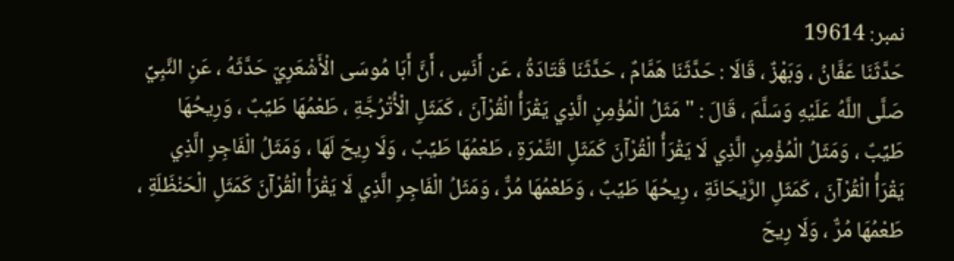نمبر: 19614
حَدَّثَنَا عَفَّانُ ، وَبَهْزٌ ، قَالَا : حَدَّثَنَا هَمَّامٌ ، حَدَّثَنَا قَتَادَةُ ، عَن أَنَسٍ ، أَنَّ أَبَا مُوسَى الْأَشْعَرِيّ حَدَّثَهُ ، عَنِ النَّبِيِّ صَلَّى اللَّهُ عَلَيْهِ وَسَلَّمَ ، قَالَ : " مَثَلُ الْمُؤْمِنِ الَّذِي يَقْرَأُ الْقُرْآنَ ، كَمَثَلِ الْأُتْرُجَّةِ ، طَعْمُهَا طَيِّبٌ ، وَرِيحُهَا طَيِّبٌ ، وَمَثَلُ الْمُؤْمِنِ الَّذِي لَا يَقْرَأُ الْقُرْآنَ كَمَثَلِ التَّمْرَةِ ، طَعْمُهَا طَيِّبٌ ، وَلَا رِيحَ لَهَا ، وَمَثَلُ الْفَاجِرِ الَّذِي يَقْرَأُ الْقُرْآنَ ، كَمَثَلِ الرَّيْحَانَةِ ، رِيحُهَا طَيِّبٌ ، وَطَعْمُهَا مُرٌّ ، وَمَثَلُ الْفَاجِرِ الَّذِي لَا يَقْرَأُ الْقُرْآنَ كَمَثَلِ الْحَنْظَلَةِ ، طَعْمُهَا مُرٌّ ، وَلَا رِيحَ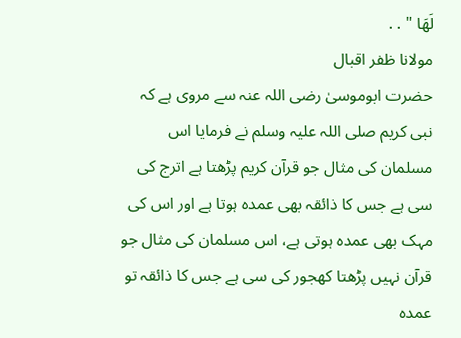لَهَا " . .
مولانا ظفر اقبال
حضرت ابوموسیٰ رضی اللہ عنہ سے مروی ہے کہ نبی کریم صلی اللہ علیہ وسلم نے فرمایا اس مسلمان کی مثال جو قرآن کریم پڑھتا ہے اترج کی سی ہے جس کا ذائقہ بھی عمدہ ہوتا ہے اور اس کی مہک بھی عمدہ ہوتی ہے، اس مسلمان کی مثال جو قرآن نہیں پڑھتا کھجور کی سی ہے جس کا ذائقہ تو عمدہ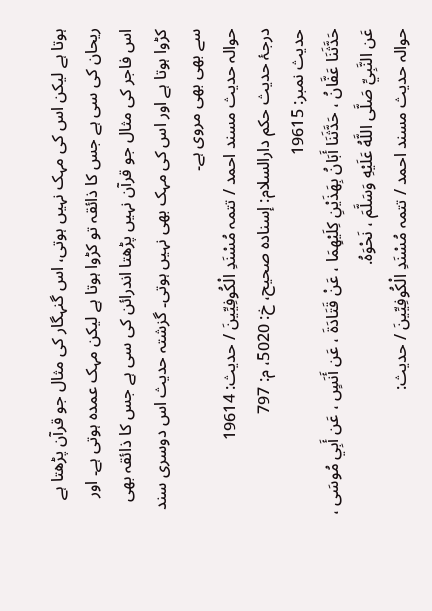ہوتا ہے لیکن اس کی مہک نہیں ہوتی، اس گنہگار کی مثال جو قرآن پڑھتا ہے ریحان کی سی ہے جس کا ذائقہ تو کڑوا ہوتا ہے لیکن مہک عمدہ ہوتی ہے۔ اور اس فاجر کی مثال جو قرآن نہیں پڑھتا اندرائن کی سی ہے جس کا ذائقہ بھی کڑوا ہوتا ہے اور اس کی مہک بھی نہیں ہوتی۔ گزشتہ حدیث اس دوسری سند سے بھی بھی مروی ہے۔
حوالہ حدیث مسند احمد / تتمہ مُسْنَدِ الْكُوفِيِّينَ / حدیث: 19614
درجۂ حدیث حکم دارالسلام: إسناده صحيح، خ: 5020، م: 797
حدیث نمبر: 19615
حَدَّثَنَا عَفَّانُ ، حَدَّثَنَا أَبَانُ بِهَذَيْنِ كِلَيْهِمَا ، عَنْ قَتَادَةَ ، عَن أَنَسٍ ، عَن أَبِي مُوسَى ، عَن النَّبِيِّ صَلَّى اللَّهُ عَلَيْهِ وَسَلَّمَ ، نَحْوَهُ.
حوالہ حدیث مسند احمد / تتمہ مُسْنَدِ الْكُوفِيِّينَ / حدیث: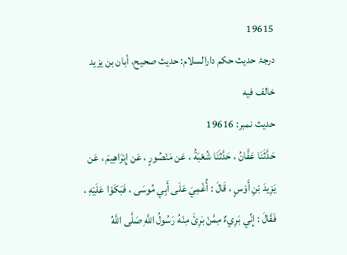19615
درجۂ حدیث حکم دارالسلام: حديث صحيح، أبان بن يزيد خالف فيه
حدیث نمبر: 19616
حَدَّثَنَا عَفَّانُ ، حَدَّثَنَا شُعْبَةُ ، عَن مَنْصُورٍ ، عَن إِبْرَاهِيمَ ، عَن يَزِيدَ بْنِ أَوْسٍ ، قَالَ : أُغْمِيَ عَلَى أَبِي مُوسَى ، فَبَكَوْا عَلَيْهِ ، فَقَالَ : إِنِّي بَرِيءٌ مِمَّنْ بَرِئَ مِنْهُ رَسُولُ اللَّهِ صَلَّى اللَّهُ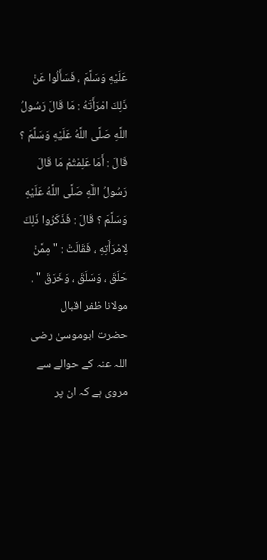عَلَيْهِ وَسَلَّمَ ، فَسَأَلُوا عَنْ ذَلِكَ امْرَأَتَهُ : مَا قَالَ رَسُولُ اللَّهِ صَلَّى اللَّهُ عَلَيْهِ وَسَلَّمَ ؟ قَالَ : أَمَا عَلِمْتُمْ مَا قَالَ رَسُولُ اللَّهِ صَلَّى اللَّهُ عَلَيْهِ وَسَلَّمَ ؟ قَالَ : فَذَكَرُوا ذَلِكَ لِامْرَأَتِهِ ، فَقَالَتْ : " مِمَّنْ حَلَقَ ، وَسَلَقَ ، وَخَرَقَ " .
مولانا ظفر اقبال
حضرت ابوموسیٰ رضی اللہ عنہ کے حوالے سے مروی ہے کہ ان پر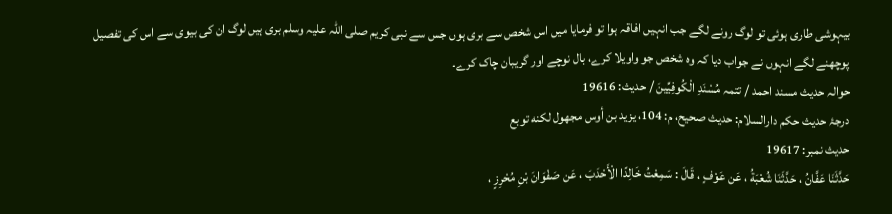بیہوشی طاری ہوئی تو لوگ رونے لگے جب انہیں افاقہ ہوا تو فرمایا میں اس شخص سے بری ہوں جس سے نبی کریم صلی اللہ علیہ وسلم بری ہیں لوگ ان کی بیوی سے اس کی تفصیل پوچھنے لگے انہوں نے جواب دیا کہ وہ شخص جو واویلا کرے، بال نوچے اور گریبان چاک کرے۔
حوالہ حدیث مسند احمد / تتمہ مُسْنَدِ الْكُوفِيِّينَ / حدیث: 19616
درجۂ حدیث حکم دارالسلام: حديث صحيح، م: 104، يزيد بن أوس مجهول لكنه توبع
حدیث نمبر: 19617
حَدَّثَنَا عَفَّانُ ، حَدَّثَنَا شُعْبَةُ ، عَن عَوْفٍ ، قَالَ : سَمِعْتُ خَالِدًا الْأَحْدَبَ ، عَن صَفْوَانَ بْنِ مُحْرِزٍ ،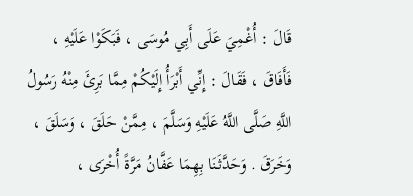قَالَ : أُغْمِيَ عَلَى أَبِي مُوسَى ، فَبَكَوْا عَلَيْهِ ، فَأَفَاقَ ، فَقَالَ : إِنِّي أَبْرَأُ إِلَيْكُمْ مِمَّا بَرِئَ مِنْهُ رَسُولُ اللَّهِ صَلَّى اللَّهُ عَلَيْهِ وَسَلَّمَ ، مِمَّنْ حَلَقَ ، وَسَلَقَ ، وَخَرَقَ . وَحَدَّثَنَا بِهِمَا عَفَّانُ مَرَّةً أُخْرَى ،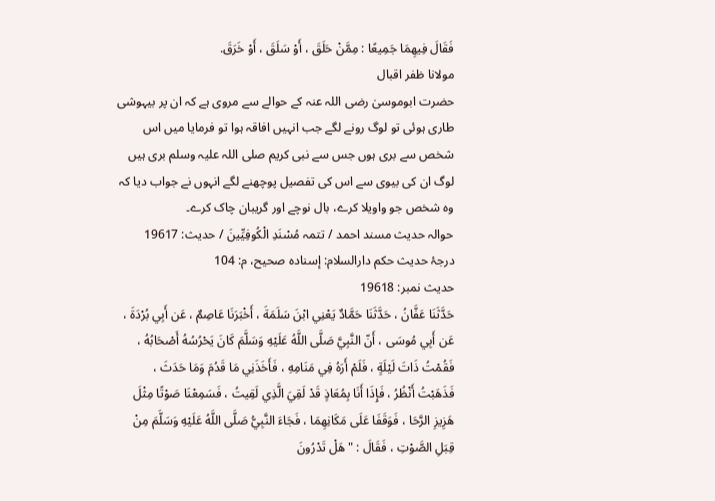فَقَالَ فِيهِمَا جَمِيعًا : مِمَّنْ حَلَقَ ، أَوْ سَلَقَ ، أَوْ خَرَقَ.
مولانا ظفر اقبال
حضرت ابوموسیٰ رضی اللہ عنہ کے حوالے سے مروی ہے کہ ان پر بیہوشی طاری ہوئی تو لوگ رونے لگے جب انہیں افاقہ ہوا تو فرمایا میں اس شخص سے بری ہوں جس سے نبی کریم صلی اللہ علیہ وسلم بری ہیں لوگ ان کی بیوی سے اس کی تفصیل پوچھنے لگے انہوں نے جواب دیا کہ وہ شخص جو واویلا کرے، بال نوچے اور گریبان چاک کرے۔
حوالہ حدیث مسند احمد / تتمہ مُسْنَدِ الْكُوفِيِّينَ / حدیث: 19617
درجۂ حدیث حکم دارالسلام: إسناده صحيح، م: 104
حدیث نمبر: 19618
حَدَّثَنَا عَفَّانُ ، حَدَّثَنَا حَمَّادٌ يَعْنِي ابْنَ سَلَمَةَ ، أَخْبَرَنَا عَاصِمٌ ، عَن أَبِي بُرْدَةَ ، عَن أَبِي مُوسَى ، أَنّ النَّبِيَّ صَلَّى اللَّهُ عَلَيْهِ وَسَلَّمَ كَانَ يَحْرُسُهُ أَصْحَابُهُ ، فَقُمْتُ ذَاتَ لَيْلَةٍ ، فَلَمْ أَرَهُ فِي مَنَامِهِ ، فَأَخَذَنِي مَا قَدُمَ وَمَا حَدَثَ ، فَذَهَبْتُ أَنْظُرُ ، فَإِذَا أَنَا بِمُعَاذٍ قَدْ لَقِيَ الَّذِي لَقِيتُ ، فَسَمِعْنَا صَوْتًا مِثْلَ هَزِيزِ الرَّحَا ، فَوَقَفَا عَلَى مَكَانِهِمَا ، فَجَاءَ النَّبِيُّ صَلَّى اللَّهُ عَلَيْهِ وَسَلَّمَ مِنْ قِبَلِ الصَّوْتِ ، فَقَالَ : " هَلْ تَدْرُونَ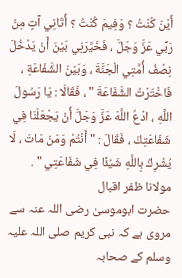أَيْنَ كُنْتُ ؟ وَفِيمَ كُنْتُ ؟ أَتَانِي آتٍ مِنْ رَبِّي عَزَّ وَجَلَّ ، فَخَيَّرَنِي بَيْنَ أَنْ يَدْخُلَ نِصْفُ أُمَّتِي الْجَنَّةَ ، وَبَيْنَ الشَّفَاعَةِ ، فَاخْتَرْتُ الشَّفَاعَةَ " ، فَقَالَا : يَا رَسُولَ اللَّهِ ، ادْعُ اللَّهَ عَزَّ وَجَلَّ أَنْ يَجْعَلَنَا فِي شَفَاعَتِكَ ، فَقَالَ : " أَنْتُمْ وَمَنْ مَاتَ ، لَا يُشْرِكُ بِاللَّهِ شَيْئًا فِي شَفَاعَتِي " .
مولانا ظفر اقبال
حضرت ابوموسیٰ رضی اللہ عنہ سے مروی ہے کہ نبی کریم صلی اللہ علیہ وسلم کے صحابہ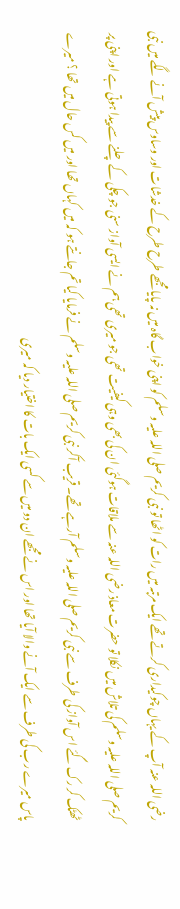رضی اللہ عنہ آپ کے یہاں چوکیداری کرتے تھے ایک مرتبہ میں رات کو اٹھا تو نبی کریم صلی اللہ علیہ وسلم کو اپنی خواب گاہ میں نہ پایا مجھے طرح طرح کے خدشات اور وساوس پیش آنے لگے میں نبی کریم صلی اللہ علیہ وسلم کی تلاش میں نکلا تو حضرت معاذ رضی اللہ عنہ سے ملاقات ہوگئی ان کی بھی وہی کیفیت تھی جو میری تھی ہم نے ایسی آواز سنی جو چکی کے چلنے سے پیدا ہوتی ہے اور اپنی پر ٹھٹک کر رک گئے اس آواز کی طرف سے نبی کریم صلی اللہ علیہ وسلم آرہے تھے۔ قریب آکر نبی کریم صلی اللہ علیہ وسلم نے فرمایا کیا تم جانتے ہو کہ میں کہاں تھا اور میں کس حال میں تھا ؟ میرے پاس میرے رب کی طرف سے ایک آنے والا آیا تھا اور اس نے مجھے ان دو میں سے کسی ایک بات کا اختیار دیا کہ میری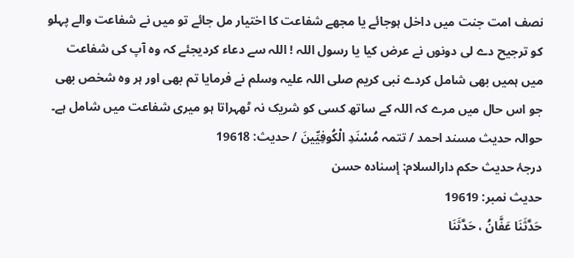نصف امت جنت میں داخل ہوجائے یا مجھے شفاعت کا اختیار مل جائے تو میں نے شفاعت والے پہلو کو ترجیح دے لی دونوں نے عرض کیا یا رسول اللہ ! اللہ سے دعاء کردیجئے کہ وہ آپ کی شفاعت میں ہمیں بھی شامل کردے نبی کریم صلی اللہ علیہ وسلم نے فرمایا تم بھی اور ہر وہ شخص بھی جو اس حال میں مرے کہ اللہ کے ساتھ کسی کو شریک نہ ٹھہراتا ہو میری شفاعت میں شامل ہے۔
حوالہ حدیث مسند احمد / تتمہ مُسْنَدِ الْكُوفِيِّينَ / حدیث: 19618
درجۂ حدیث حکم دارالسلام: إسناده حسن
حدیث نمبر: 19619
حَدَّثَنَا عَفَّانُ ، حَدَّثَنَا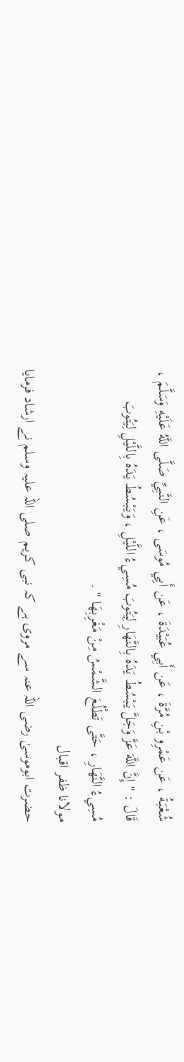شُعْبَةُ ، عَن عَمْرِو بْنِ مُرَّةَ ، عَن أَبِي عُبَيْدَةَ ، عَن أَبِي مُوسَى ، عَنِ النَّبِيِّ صَلَّى اللَّهُ عَلَيْهِ وَسَلَّمَ ، قَالَ : " إِنَّ اللَّهَ عَزَّ وَجَلَّ يَبْسُطُ يَدَهُ بِالنَّهَارِ لِيَتُوبَ مُسِيءُ اللَّيْلِ ، وَيَبْسُطُ يَدَهُ بِاللَّيْلِ لِيَتُوبَ مُسِيءُ النَّهَارِ ، حَتَّى تَطْلُعَ الشَّمْسُ مِنْ مَغْرِبِهَا " .
مولانا ظفر اقبال
حضرت ابوموسیٰ رضی اللہ عنہ سے مروی ہے کہ نبی کریم صلی اللہ علیہ وسلم نے ارشاد فرمایا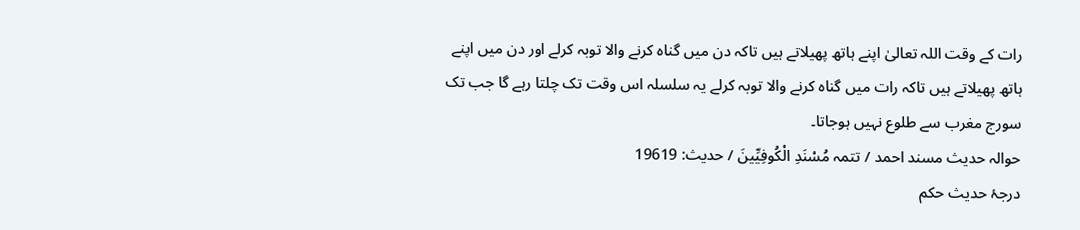رات کے وقت اللہ تعالیٰ اپنے ہاتھ پھیلاتے ہیں تاکہ دن میں گناہ کرنے والا توبہ کرلے اور دن میں اپنے ہاتھ پھیلاتے ہیں تاکہ رات میں گناہ کرنے والا توبہ کرلے یہ سلسلہ اس وقت تک چلتا رہے گا جب تک سورج مغرب سے طلوع نہیں ہوجاتا۔
حوالہ حدیث مسند احمد / تتمہ مُسْنَدِ الْكُوفِيِّينَ / حدیث: 19619
درجۂ حدیث حکم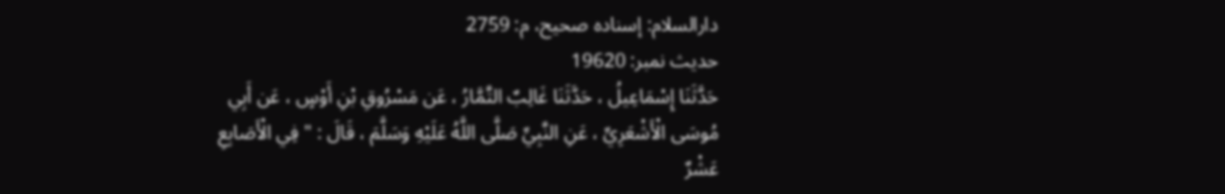دارالسلام: إسناده صحيح، م: 2759
حدیث نمبر: 19620
حَدَّثَنَا إِسْمَاعِيلُ ، حَدَّثَنَا غَالِبٌ التَّمَّارُ ، عَن مَسْرُوقِ بْنِ أَوْسٍ ، عَن أَبِي مُوسَى الْأَشْعَرِيِّ ، عَنِ النَّبِيِّ صَلَّى اللَّهُ عَلَيْهِ وَسَلَّمَ ، قَالَ : " فِي الْأَصَابِعِ عَشْرٌ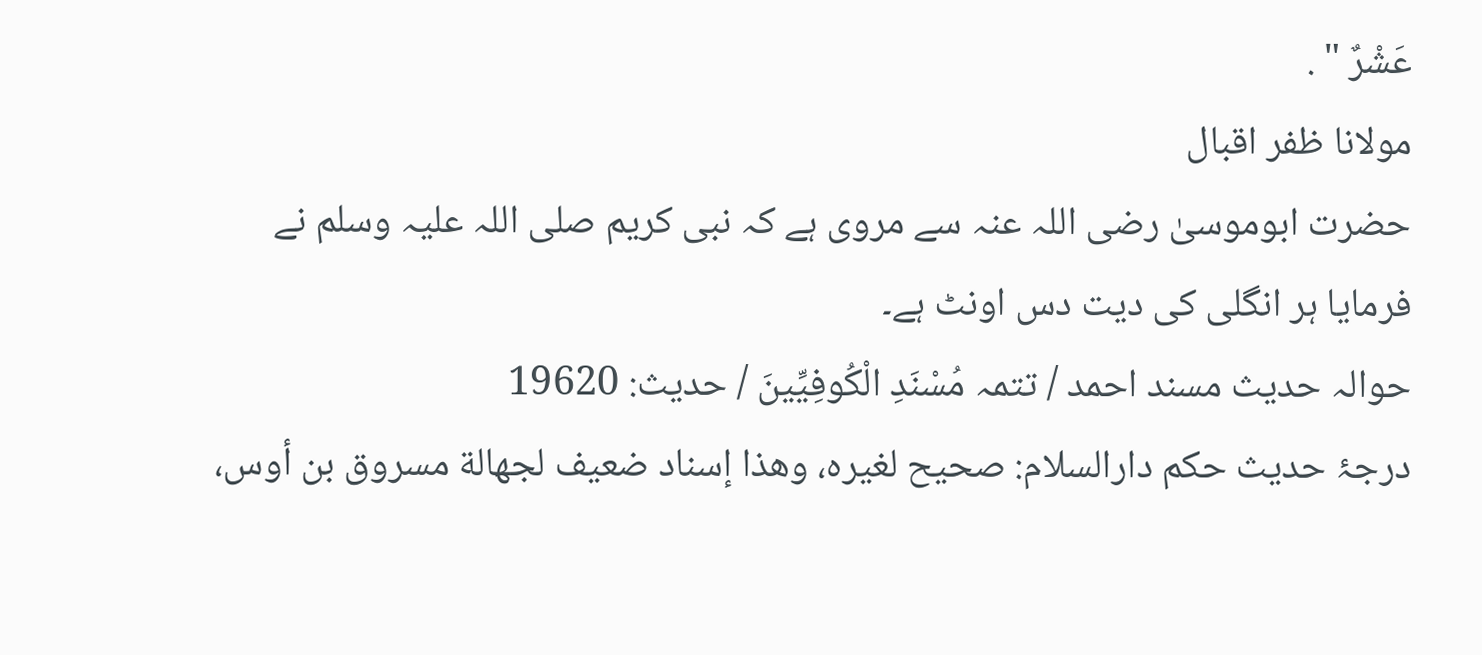عَشْرٌ " .
مولانا ظفر اقبال
حضرت ابوموسیٰ رضی اللہ عنہ سے مروی ہے کہ نبی کریم صلی اللہ علیہ وسلم نے فرمایا ہر انگلی کی دیت دس اونٹ ہے۔
حوالہ حدیث مسند احمد / تتمہ مُسْنَدِ الْكُوفِيِّينَ / حدیث: 19620
درجۂ حدیث حکم دارالسلام: صحيح لغيره، وهذا إسناد ضعيف لجهالة مسروق بن أوس،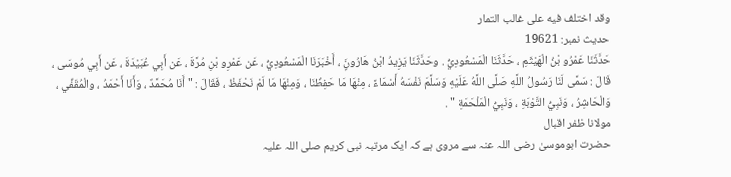وقد اختلف فيه على غالب التمار
حدیث نمبر: 19621
حَدَّثَنَا عَمْرُو بْنُ الْهَيْثَمِ ، حَدَّثَنَا الْمَسْعُودِيُّ . وحَدَّثَنَا يَزِيدُ ابْنُ هَارُونٍَ ، أَخْبَرَنَا الْمَسْعُودِيُّ ، عَن عَمْرِو بْنِ مُرَّةَ ، عَن أَبِي عُبَيْدَةَ ، عَن أَبِي مُوسَى ، قَالَ : سَمَّى لَنَا رَسُولُ اللَّهِ صَلَّى اللَّهُ عَلَيْهِ وَسَلَّمَ نَفْسَهُ أَسْمَاءً ، مِنْهَا مَا حَفِظْنَا ، وَمِنْهَا مَا لَمْ نَحْفَظْ ، فَقَالَ : " أَنَا مُحَمَّدٌ ، وَأَنَا أَحْمَدُ ، والْمُقَفِّي ، وَالْحَاشِرُ ، وَنَبِيُّ التَّوْبَةِ ، وَنَبِيُّ الْمَلْحَمَةِ " .
مولانا ظفر اقبال
حضرت ابوموسیٰ رضی اللہ عنہ سے مروی ہے کہ ایک مرتبہ نبی کریم صلی اللہ علیہ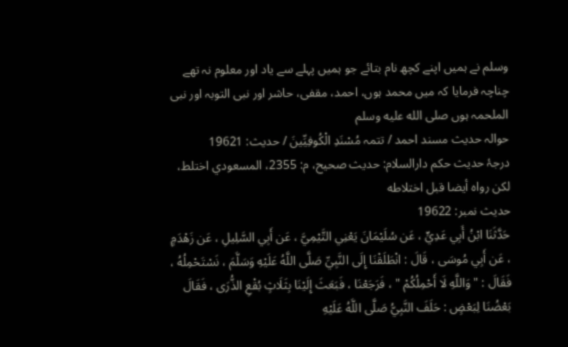وسلم نے ہمیں اپنے کچھ نام بتائے جو ہمیں پہلے سے یاد اور معلوم نہ تھے چناچہ فرمایا کہ میں محمد ہوں، احمد، مقفی، حاشر اور نبی التوبہ اور نبی الملحمہ ہوں صلى الله عليه وسلم
حوالہ حدیث مسند احمد / تتمہ مُسْنَدِ الْكُوفِيِّينَ / حدیث: 19621
درجۂ حدیث حکم دارالسلام: حديث صحيح، م: 2355، المسعودي اختلط، لكن رواه أيضا قبل اختلاطه
حدیث نمبر: 19622
حَدَّثَنَا ابْنُ أَبِي عَدِيٍّ ، عَن سُلَيْمَانَ يَعْنِي التَّيْمِيَّ ، عَن أَبِي السَّلِيلِ ، عَن زَهْدَمٍ ، عَن أَبِي مُوسَى ، قَالَ : انْطَلَقْنَا إِلَى النَّبِيِّ صَلَّى اللَّهُ عَلَيْهِ وَسَلَّمَ ، نَسْتَحْمِلُهُ ، فَقَالَ : " وَاللَّهِ لَا أَحْمِلُكُمْ " ، فَرَجَعْنَا ، فَبَعَثَ إِلَيْنَا بِثَلَاثٍ بُقْعِ الذُّرَى ، فَقَالَ بَعْضُنَا لِبَعْضٍ : حَلَفَ النَّبِيُّ صَلَّى اللَّهُ عَلَيْهِ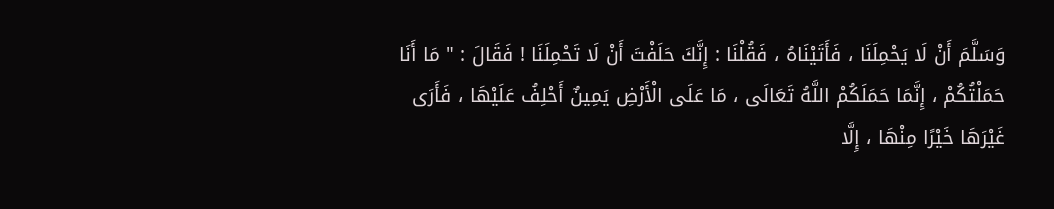وَسَلَّمَ أَنْ لَا يَحْمِلَنَا ، فَأَتَيْنَاهُ ، فَقُلْنَا : إِنَّكَ حَلَفْتَ أَنْ لَا تَحْمِلَنَا ! فَقَالَ : " مَا أَنَا حَمَلْتُكُمْ ، إِنَّمَا حَمَلَكُمْ اللَّهُ تَعَالَى ، مَا عَلَى الْأَرْضِ يَمِينٌ أَحْلِفُ عَلَيْهَا ، فَأَرَى غَيْرَهَا خَيْرًا مِنْهَا ، إِلَّا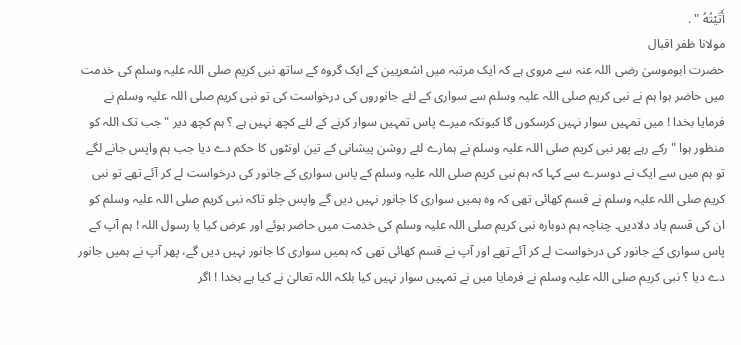أَتَيْتُهُ " .
مولانا ظفر اقبال
حضرت ابوموسیٰ رضی اللہ عنہ سے مروی ہے کہ ایک مرتبہ میں اشعریین کے ایک گروہ کے ساتھ نبی کریم صلی اللہ علیہ وسلم کی خدمت میں حاضر ہوا ہم نے نبی کریم صلی اللہ علیہ وسلم سے سواری کے لئے جانوروں کی درخواست کی تو نبی کریم صلی اللہ علیہ وسلم نے فرمایا بخدا ! میں تمہیں سوار نہیں کرسکوں گا کیونکہ میرے پاس تمہیں سوار کرنے کے لئے کچھ نہیں ہے ؟ ہم کچھ دیر " جب تک اللہ کو منظور ہوا " رکے رہے پھر نبی کریم صلی اللہ علیہ وسلم نے ہمارے لئے روشن پیشانی کے تین اونٹوں کا حکم دے دیا جب ہم واپس جانے لگے تو ہم میں سے ایک نے دوسرے سے کہا کہ ہم نبی کریم صلی اللہ علیہ وسلم کے پاس سواری کے جانور کی درخواست لے کر آئے تھے تو نبی کریم صلی اللہ علیہ وسلم نے قسم کھائی تھی کہ وہ ہمیں سواری کا جانور نہیں دیں گے واپس چلو تاکہ نبی کریم صلی اللہ علیہ وسلم کو ان کی قسم یاد دلادیں۔ چناچہ ہم دوبارہ نبی کریم صلی اللہ علیہ وسلم کی خدمت میں حاضر ہوئے اور عرض کیا یا رسول اللہ ! ہم آپ کے پاس سواری کے جانور کی درخواست لے کر آئے تھے اور آپ نے قسم کھائی تھی کہ ہمیں سواری کا جانور نہیں دیں گے، پھر آپ نے ہمیں جانور دے دیا ؟ نبی کریم صلی اللہ علیہ وسلم نے فرمایا میں نے تمہیں سوار نہیں کیا بلکہ اللہ تعالیٰ نے کیا ہے بخدا ! اگر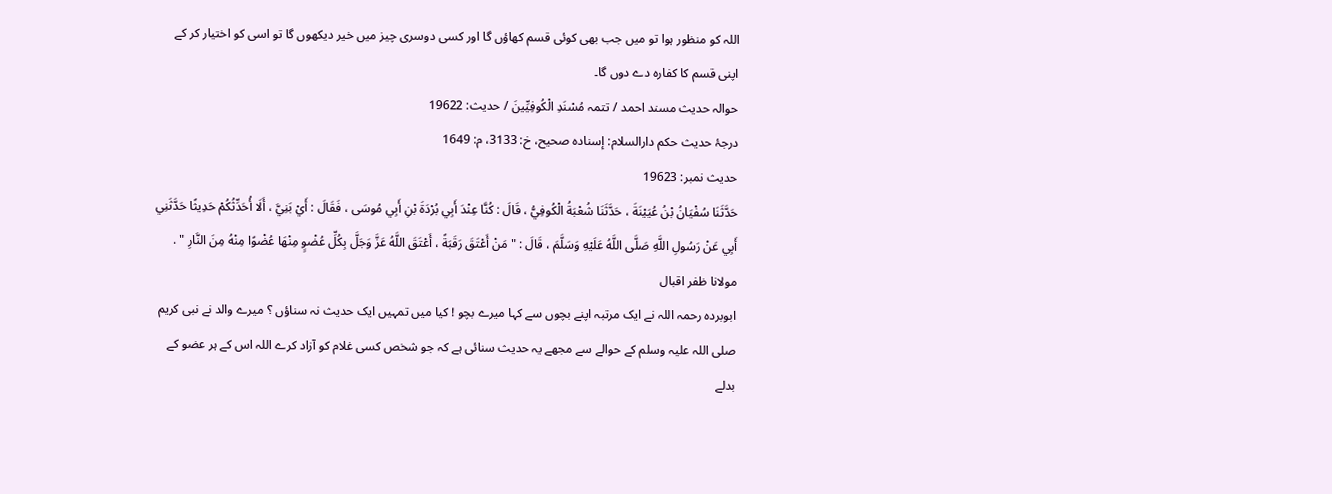اللہ کو منظور ہوا تو میں جب بھی کوئی قسم کھاؤں گا اور کسی دوسری چیز میں خیر دیکھوں گا تو اسی کو اختیار کر کے اپنی قسم کا کفارہ دے دوں گا۔
حوالہ حدیث مسند احمد / تتمہ مُسْنَدِ الْكُوفِيِّينَ / حدیث: 19622
درجۂ حدیث حکم دارالسلام: إسناده صحيح، خ: 3133، م: 1649
حدیث نمبر: 19623
حَدَّثَنَا سُفْيَانُ بْنُ عُيَيْنَةَ ، حَدَّثَنَا شُعْبَةُ الْكُوفِيُّ ، قَالَ : كُنَّا عِنْدَ أَبِي بُرْدَةَ بْنِ أَبِي مُوسَى ، فَقَالَ : أَيْ بَنِيَّ ، أَلَا أُحَدِّثُكُمْ حَدِيثًا حَدَّثَنِي أَبِي عَنْ رَسُولِ اللَّهِ صَلَّى اللَّهُ عَلَيْهِ وَسَلَّمَ ، قَالَ : " مَنْ أَعْتَقَ رَقَبَةً ، أَعْتَقَ اللَّهُ عَزَّ وَجَلَّ بِكُلِّ عُضْوٍ مِنْهَا عُضْوًا مِنْهُ مِنَ النَّارِ " .
مولانا ظفر اقبال
ابوبردہ رحمہ اللہ نے ایک مرتبہ اپنے بچوں سے کہا میرے بچو ! کیا میں تمہیں ایک حدیث نہ سناؤں ؟ میرے والد نے نبی کریم صلی اللہ علیہ وسلم کے حوالے سے مجھے یہ حدیث سنائی ہے کہ جو شخص کسی غلام کو آزاد کرے اللہ اس کے ہر عضو کے بدلے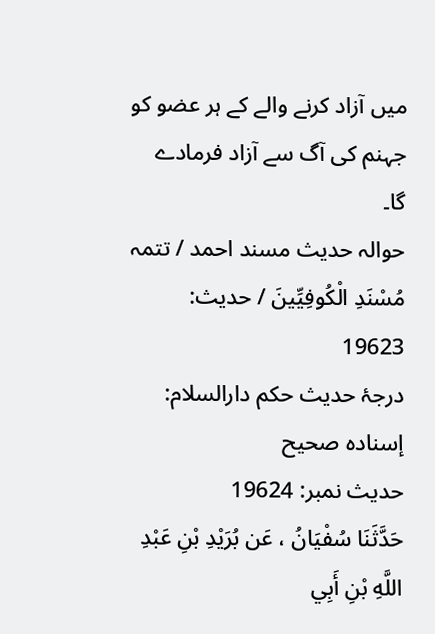میں آزاد کرنے والے کے ہر عضو کو جہنم کی آگ سے آزاد فرمادے گا۔
حوالہ حدیث مسند احمد / تتمہ مُسْنَدِ الْكُوفِيِّينَ / حدیث: 19623
درجۂ حدیث حکم دارالسلام: إسناده صحيح
حدیث نمبر: 19624
حَدَّثَنَا سُفْيَانُ ، عَن بُرَيْدِ بْنِ عَبْدِ اللَّهِ بْنِ أَبِي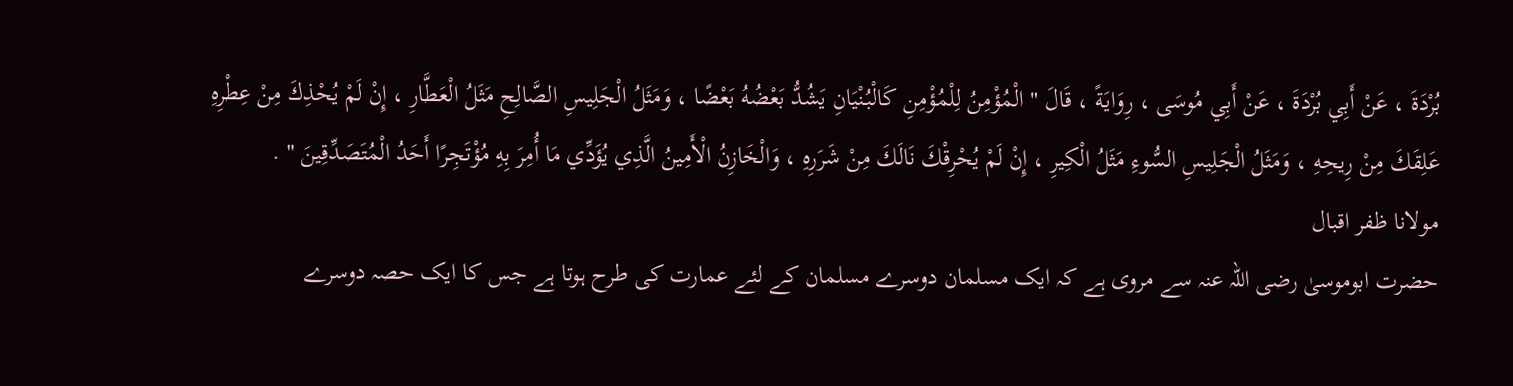بُرْدَةَ ، عَنْ أَبِي بُرْدَةَ ، عَنْ أَبِي مُوسَى ، رِوَايَةً ، قَالَ " الْمُؤْمِنُ لِلْمُؤْمِنِ كَالْبُنْيَانِ يَشُدُّ بَعْضُهُ بَعْضًا ، وَمَثَلُ الْجَلِيسِ الصَّالِحِ مَثَلُ الْعَطَّارِ ، إِنْ لَمْ يُحْذِكَ مِنْ عِطْرِهِ عَلِقَكَ مِنْ رِيحِهِ ، وَمَثَلُ الْجَلِيسِ السُّوءِ مَثَلُ الْكِيرِ ، إِنْ لَمْ يُحْرِقْكَ نَالَكَ مِنْ شَرَرِهِ ، وَالْخَازِنُ الْأَمِينُ الَّذِي يُؤَدِّي مَا أُمِرَ بِهِ مُؤْتَجِرًا أَحَدُ الْمُتَصَدِّقِينَ " .
مولانا ظفر اقبال
حضرت ابوموسیٰ رضی اللہ عنہ سے مروی ہے کہ ایک مسلمان دوسرے مسلمان کے لئے عمارت کی طرح ہوتا ہے جس کا ایک حصہ دوسرے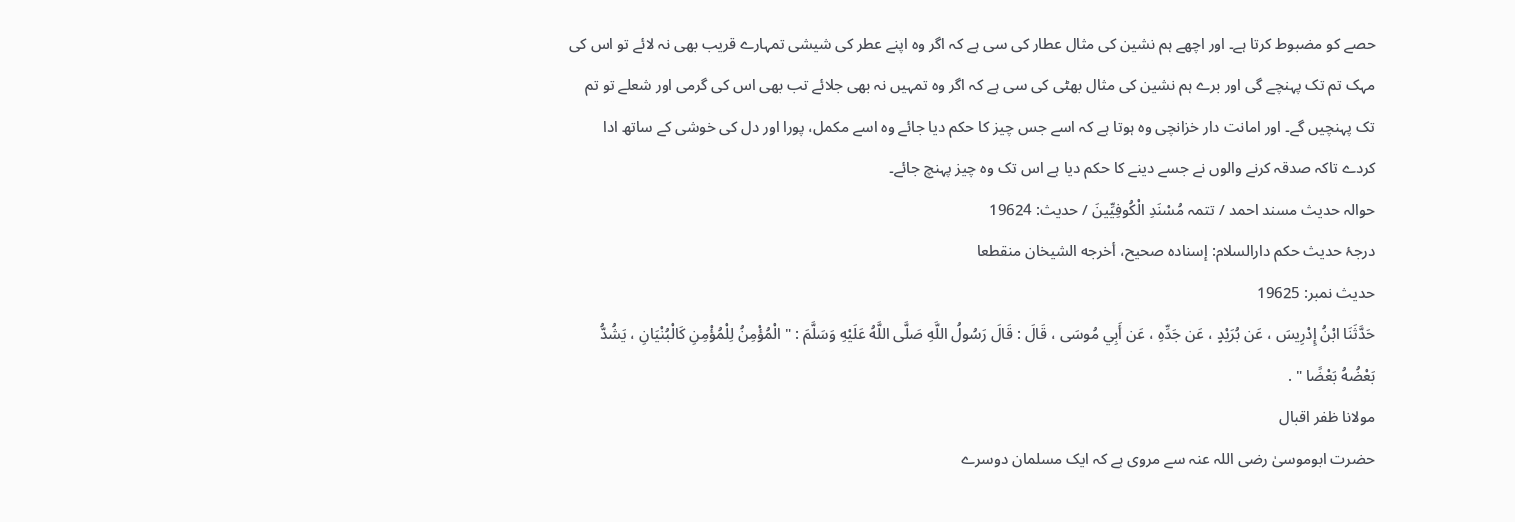حصے کو مضبوط کرتا ہے۔ اور اچھے ہم نشین کی مثال عطار کی سی ہے کہ اگر وہ اپنے عطر کی شیشی تمہارے قریب بھی نہ لائے تو اس کی مہک تم تک پہنچے گی اور برے ہم نشین کی مثال بھٹی کی سی ہے کہ اگر وہ تمہیں نہ بھی جلائے تب بھی اس کی گرمی اور شعلے تو تم تک پہنچیں گے۔ اور امانت دار خزانچی وہ ہوتا ہے کہ اسے جس چیز کا حکم دیا جائے وہ اسے مکمل، پورا اور دل کی خوشی کے ساتھ ادا کردے تاکہ صدقہ کرنے والوں نے جسے دینے کا حکم دیا ہے اس تک وہ چیز پہنچ جائے۔
حوالہ حدیث مسند احمد / تتمہ مُسْنَدِ الْكُوفِيِّينَ / حدیث: 19624
درجۂ حدیث حکم دارالسلام: إسناده صحيح، أخرجه الشيخان منقطعا
حدیث نمبر: 19625
حَدَّثَنَا ابْنُ إِدْرِيسَ ، عَن بُرَيْدٍ ، عَن جَدِّهِ ، عَن أَبِي مُوسَى ، قَالَ : قَالَ رَسُولُ اللَّهِ صَلَّى اللَّهُ عَلَيْهِ وَسَلَّمَ : " الْمُؤْمِنُ لِلْمُؤْمِنِ كَالْبُنْيَانِ ، يَشُدُّ بَعْضُهُ بَعْضًا " .
مولانا ظفر اقبال
حضرت ابوموسیٰ رضی اللہ عنہ سے مروی ہے کہ ایک مسلمان دوسرے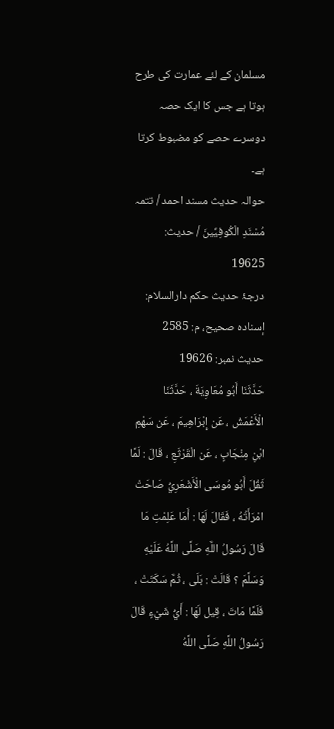مسلمان کے لئے عمارت کی طرح ہوتا ہے جس کا ایک حصہ دوسرے حصے کو مضبوط کرتا ہے۔
حوالہ حدیث مسند احمد / تتمہ مُسْنَدِ الْكُوفِيِّينَ / حدیث: 19625
درجۂ حدیث حکم دارالسلام: إسناده صحيح، م: 2585
حدیث نمبر: 19626
حَدَّثَنَا أَبُو مُعَاوِيَةَ ، حَدَّثَنَا الْأَعْمَشُ ، عَن إِبْرَاهِيمَ ، عَن سَهْمِ ابْنِ مِنْجَابٍ ، عَن الْقَرْثَعِ ، قَالَ : لَمَّا ثَقُلَ أَبُو مُوسَى الْأَشْعَرِيُّ صَاحَتْ امْرَأَتُهُ ، فَقَالَ لَهَا : أَمَا عَلِمْتِ مَا قَالَ رَسُولُ اللَّهِ صَلَّى اللَّهُ عَلَيْهِ وَسَلَّمَ ؟ قَالَتْ : بَلَى ، ثُمَّ سَكَتَتْ ، فَلَمَّا مَاتَ ، قِيل لَهَا : أَيُّ شَيْءٍ قَالَ رَسُولُ اللَّهِ صَلَّى اللَّهُ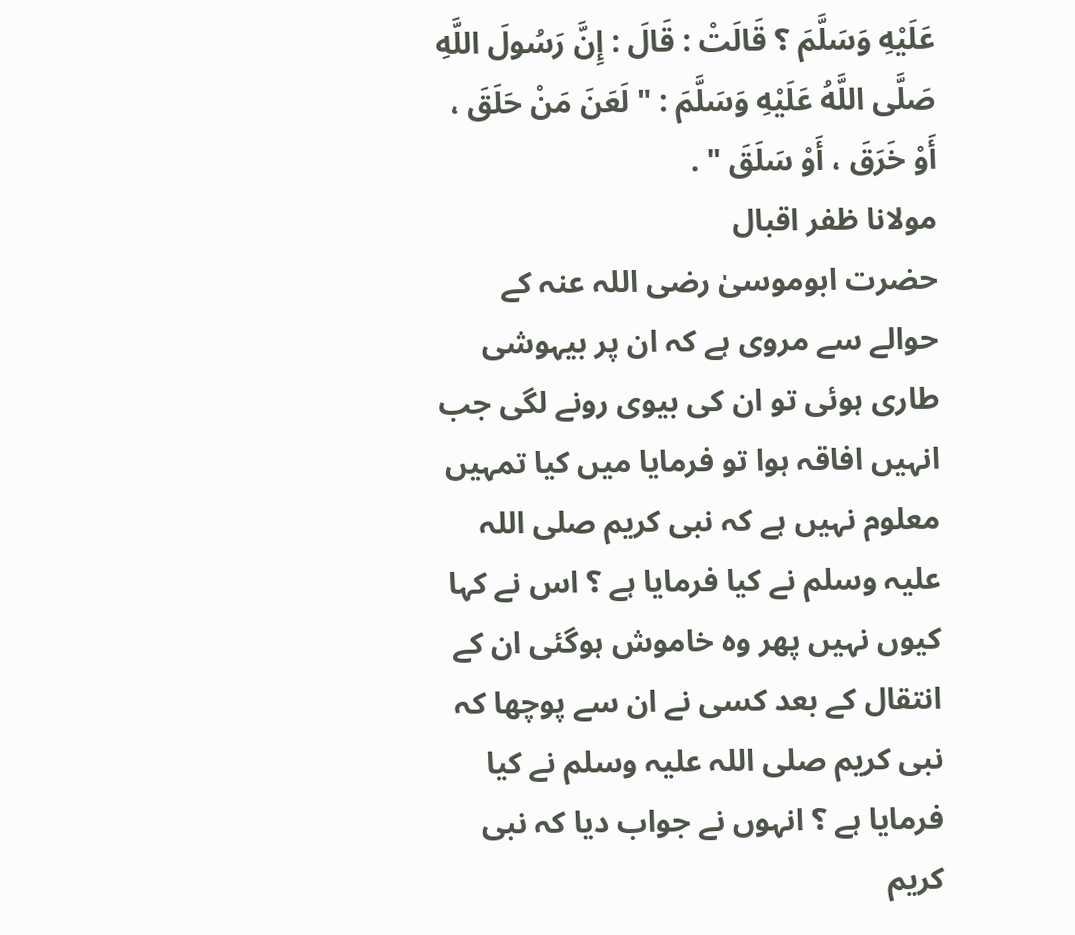عَلَيْهِ وَسَلَّمَ ؟ قَالَتْ : قَالَ : إِنَّ رَسُولَ اللَّهِ صَلَّى اللَّهُ عَلَيْهِ وَسَلَّمَ : " لَعَنَ مَنْ حَلَقَ ، أَوْ خَرَقَ ، أَوْ سَلَقَ " .
مولانا ظفر اقبال
حضرت ابوموسیٰ رضی اللہ عنہ کے حوالے سے مروی ہے کہ ان پر بیہوشی طاری ہوئی تو ان کی بیوی رونے لگی جب انہیں افاقہ ہوا تو فرمایا میں کیا تمہیں معلوم نہیں ہے کہ نبی کریم صلی اللہ علیہ وسلم نے کیا فرمایا ہے ؟ اس نے کہا کیوں نہیں پھر وہ خاموش ہوگئی ان کے انتقال کے بعد کسی نے ان سے پوچھا کہ نبی کریم صلی اللہ علیہ وسلم نے کیا فرمایا ہے ؟ انہوں نے جواب دیا کہ نبی کریم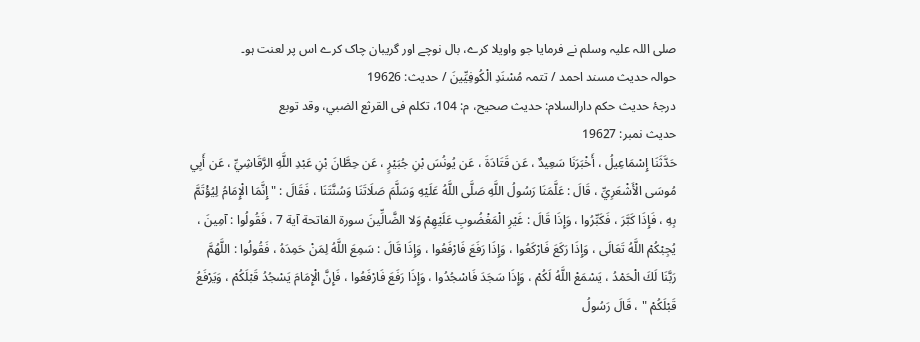صلی اللہ علیہ وسلم نے فرمایا جو واویلا کرے، بال نوچے اور گریبان چاک کرے اس پر لعنت ہو۔
حوالہ حدیث مسند احمد / تتمہ مُسْنَدِ الْكُوفِيِّينَ / حدیث: 19626
درجۂ حدیث حکم دارالسلام: حديث صحيح، م: 104، تكلم فى القرثع الضبي، وقد توبع
حدیث نمبر: 19627
حَدَّثَنَا إِسْمَاعِيلُ ، أَخْبَرَنَا سَعِيدٌ ، عَن قَتَادَةَ ، عَن يُونُسَ بْنِ جُبَيْرٍ ، عَن حِطَّانَ بْنِ عَبْدِ اللَّهِ الرَّقَاشِيِّ ، عَن أَبِي مُوسَى الْأَشْعَرِيِّ ، قَالَ : عَلَّمَنَا رَسُولُ اللَّهِ صَلَّى اللَّهُ عَلَيْهِ وَسَلَّمَ صَلَاتَنَا وَسُنَّتَنَا ، فَقَالَ : " إِنَّمَا الْإِمَامُ لِيُؤْتَمَّ بِهِ ، فَإِذَا كَبَّرَ ، فَكَبِّرُوا ، وَإِذَا قَالَ : غَيْرِ الْمَغْضُوبِ عَلَيْهِمْ وَلا الضَّالِّينَ سورة الفاتحة آية 7 ، فَقُولُوا : آمِينَ ، يُجِبْكُمْ اللَّهُ تَعَالَى ، وَإِذَا رَكَعَ فَارْكَعُوا ، وَإِذَا رَفَعَ فَارْفَعُوا ، وَإِذَا قَالَ : سَمِعَ اللَّهُ لِمَنْ حَمِدَهُ ، فَقُولُوا : اللَّهُمَّ رَبَّنَا لَكَ الْحَمْدُ ، يَسْمَعْ اللَّهُ لَكُمْ ، وَإِذَا سَجَدَ فَاسْجُدُوا ، وَإِذَا رَفَعَ فَارْفَعُوا ، فَإِنَّ الْإِمَامَ يَسْجُدُ قَبْلَكُمْ ، وَيَرْفَعُ قَبْلَكُمْ " ، قَالَ رَسُولُ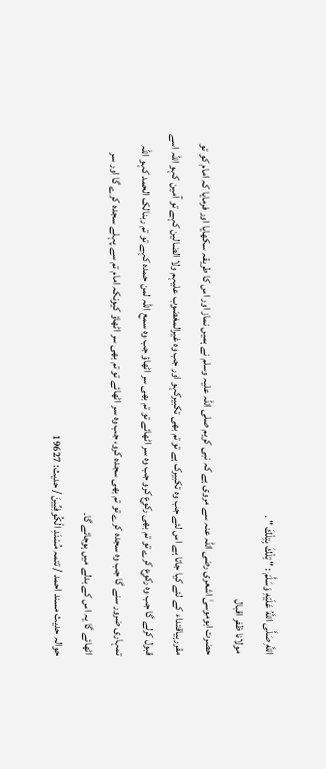اللَّهِ صَلَّى اللَّهُ عَلَيْهِ وَسَلَّمَ : " تِلْكَ بِتِلْكَ " .
مولانا ظفر اقبال
حضرت ابوموسیٰ اشعری رضی اللہ عنہ سے مروی ہے کہ نبی کریم صلی اللہ علیہ وسلم نے ہمیں نماز اور اس کا طریقہ سکھایا اور فرمایا کہ امام کو تو مقررہیاقتداء کے لئے کیا جاتا ہے اس لئے جب وہ تکبیرک ہے تو تم بھی تکبیرکہو اور جب وہ غیرالمغضوب علیہم ولا الضالین کہے تو آمین کہو اللہ اسے قبول کرلے گا جب وہ رکوع کرے تو تم بھی رکوع کرو جب وہ سر اٹھائے تو تم بھی سر اٹھاؤ جب وہ سمع اللہ لمن حمدہ کہے تو تم ربنالک الحمد کہو اللہ تمہاری ضرور سنے گا جب وہ سجدہ کرے تو تم بھی سجدہ کرو، جب وہ سر اٹھائے تو تم بھی سر اٹھاؤ کیونکہ امام تم سے پہلے سجدہ کرے گا اور سر اٹھائے گا یہ اس کے بدلے میں ہوجائے گا۔
حوالہ حدیث مسند احمد / تتمہ مُسْنَدِ الْكُوفِيِّينَ / حدیث: 19627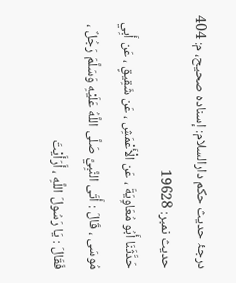درجۂ حدیث حکم دارالسلام: إسناده صحيح، م: 404
حدیث نمبر: 19628
حَدَّثَنَا أَبُو مُعَاوِيَةَ ، عَن الْأَعْمَشِ ، عَن شَقِيقٍ ، عَن أَبِي مُوسَى ، قَالَ : أَتَى النَّبِيَّ صَلَّى اللَّهُ عَلَيْهِ وَسَلَّمَ رَجُلٌ ، فَقَالَ : يَا رَسُولَ اللَّهِ ، أَرَأَيْتَ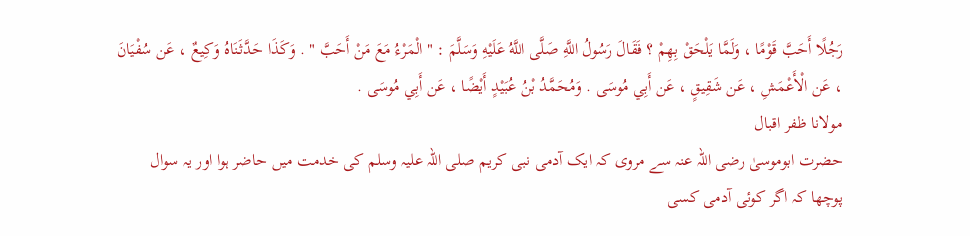رَجُلًا أَحَبَّ قَوْمًا ، وَلَمَّا يَلْحَقْ بِهِمْ ؟ فَقَالَ رَسُولُ اللَّهِ صَلَّى اللَّهُ عَلَيْهِ وَسَلَّمَ : " الْمَرْءُ مَعَ مَنْ أَحَبَّ " . وَكَذَا حَدَّثَنَاهُ وَكِيعٌ ، عَن سُفْيَانَ ، عَن الْأَعْمَشِ ، عَن شَقِيقٍ ، عَن أَبِي مُوسَى . وَمُحَمَّدُ بْنُ عُبَيْدٍ أَيْضًا ، عَن أَبِي مُوسَى .
مولانا ظفر اقبال
حضرت ابوموسیٰ رضی اللہ عنہ سے مروی کہ ایک آدمی نبی کریم صلی اللہ علیہ وسلم کی خدمت میں حاضر ہوا اور یہ سوال پوچھا کہ اگر کوئی آدمی کسی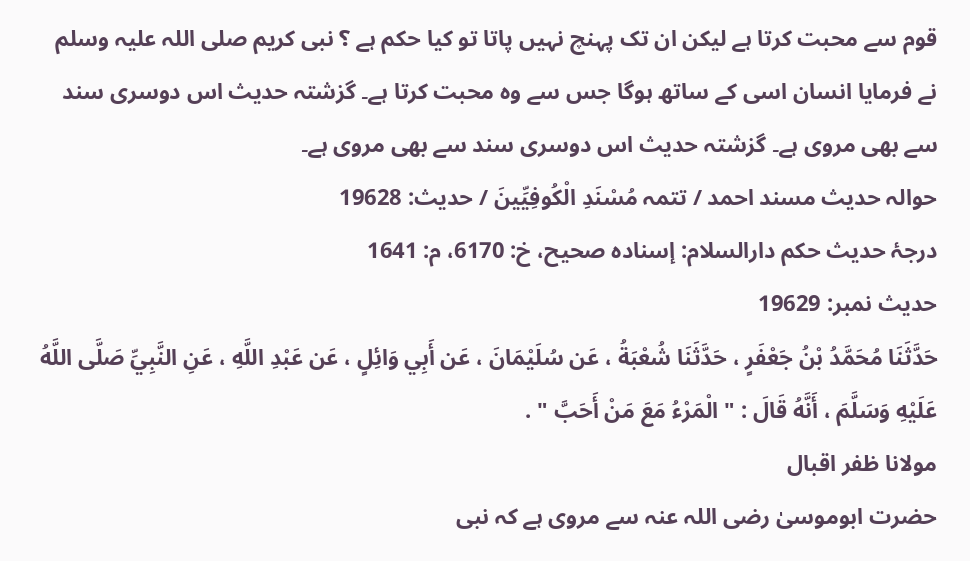قوم سے محبت کرتا ہے لیکن ان تک پہنچ نہیں پاتا تو کیا حکم ہے ؟ نبی کریم صلی اللہ علیہ وسلم نے فرمایا انسان اسی کے ساتھ ہوگا جس سے وہ محبت کرتا ہے۔ گزشتہ حدیث اس دوسری سند سے بھی مروی ہے۔ گزشتہ حدیث اس دوسری سند سے بھی مروی ہے۔
حوالہ حدیث مسند احمد / تتمہ مُسْنَدِ الْكُوفِيِّينَ / حدیث: 19628
درجۂ حدیث حکم دارالسلام: إسناده صحيح، خ: 6170، م: 1641
حدیث نمبر: 19629
حَدَّثَنَا مُحَمَّدُ بْنُ جَعْفَرٍ ، حَدَّثَنَا شُعْبَةُ ، عَن سُلَيْمَانَ ، عَن أَبِي وَائِلٍ ، عَن عَبْدِ اللَّهِ ، عَنِ النَّبِيِّ صَلَّى اللَّهُ عَلَيْهِ وَسَلَّمَ ، أَنَّهُ قَالَ : " الْمَرْءُ مَعَ مَنْ أَحَبَّ " .
مولانا ظفر اقبال
حضرت ابوموسیٰ رضی اللہ عنہ سے مروی ہے کہ نبی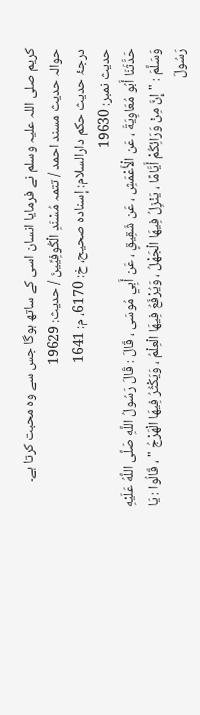کریم صلی اللہ علیہ وسلم نے فرمایا انسان اسی کے ساتھ ہوگا جس سے وہ محبت کرتا ہے۔
حوالہ حدیث مسند احمد / تتمہ مُسْنَدِ الْكُوفِيِّينَ / حدیث: 19629
درجۂ حدیث حکم دارالسلام: إسناده صحيح، خ: 6170، م: 1641
حدیث نمبر: 19630
حَدَّثَنَا أَبُو مُعَاوِيَةَ ، عَن الْأَعْمَشِ ، عَن شَقِيقٍ ، عَن أَبِي مُوسَى ، قَالَ : قَالَ رَسُولُ اللَّهِ صَلَّى اللَّهُ عَلَيْهِ وَسَلَّمَ : " إِنَّ مِنْ وَرَائِكُمْ أَيَّامًا ، يَنْزِلُ فِيهَا الْجَهْلُ ، وَيُرْفَعُ فِيهَا الْعِلْمُ ، وَيَكْثُرُ فِيهَا الْهَرْجُ " ، قَالُوا : يَا رَسُولَ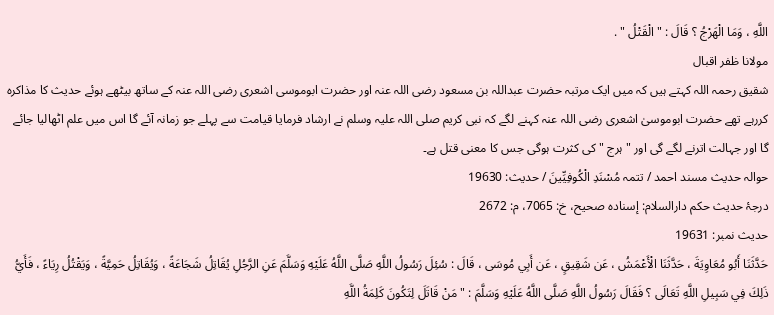اللَّهِ ، وَمَا الْهَرْجُ ؟ قَالَ : " الْقَتْلُ " .
مولانا ظفر اقبال
شقیق رحمہ اللہ کہتے ہیں کہ میں ایک مرتبہ حضرت عبداللہ بن مسعود رضی اللہ عنہ اور حضرت ابوموسی اشعری رضی اللہ عنہ کے ساتھ بیٹھے ہوئے حدیث کا مذاکرہ کررہے تھے حضرت ابوموسیٰ اشعری رضی اللہ عنہ کہنے لگے کہ نبی کریم صلی اللہ علیہ وسلم نے ارشاد فرمایا قیامت سے پہلے جو زمانہ آئے گا اس میں علم اٹھالیا جائے گا اور جہالت اترنے لگے گی اور " ہرج " کی کثرت ہوگی جس کا معنی قتل ہے۔
حوالہ حدیث مسند احمد / تتمہ مُسْنَدِ الْكُوفِيِّينَ / حدیث: 19630
درجۂ حدیث حکم دارالسلام: إسناده صحيح، خ: 7065، م: 2672
حدیث نمبر: 19631
حَدَّثَنَا أَبُو مُعَاوِيَةَ ، حَدَّثَنَا الْأَعْمَشُ ، عَن شَقِيقٍ ، عَن أَبِي مُوسَى ، قَالَ : سُئِلَ رَسُولُ اللَّهِ صَلَّى اللَّهُ عَلَيْهِ وَسَلَّمَ عَنِ الرَّجُلِ يُقَاتِلُ شَجَاعَةً ، وَيُقَاتِلُ حَمِيَّةً ، وَيَقْتُلُ رِيَاءً ، فَأَيُّ ذَلِكَ فِي سَبِيلِ اللَّهِ تَعَالَى ؟ فَقَالَ رَسُولُ اللَّهِ صَلَّى اللَّهُ عَلَيْهِ وَسَلَّمَ : " مَنْ قَاتَلَ لِتَكُونَ كَلِمَةُ اللَّهِ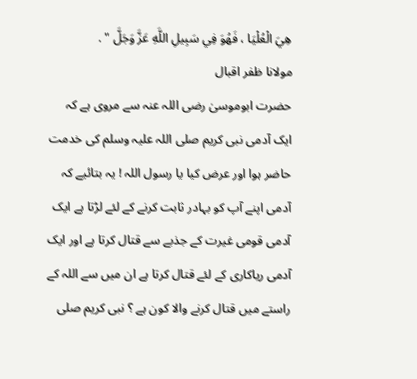هِيَ الْعُلْيَا ، فَهُوَ فِي سَبِيلِ اللَّهِ عَزَّ وَجَلَّ " .
مولانا ظفر اقبال
حضرت ابوموسیٰ رضی اللہ عنہ سے مروی ہے کہ ایک آدمی نبی کریم صلی اللہ علیہ وسلم کی خدمت حاضر ہوا اور عرض کیا یا رسول اللہ ! یہ بتائیے کہ آدمی اپنے آپ کو بہادر ثابت کرنے کے لئے لڑتا ہے ایک آدمی قومی غیرت کے جذبے سے قتال کرتا ہے اور ایک آدمی ریاکاری کے لئے قتال کرتا ہے ان میں سے اللہ کے راستے میں قتال کرنے والا کون ہے ؟ نبی کریم صلی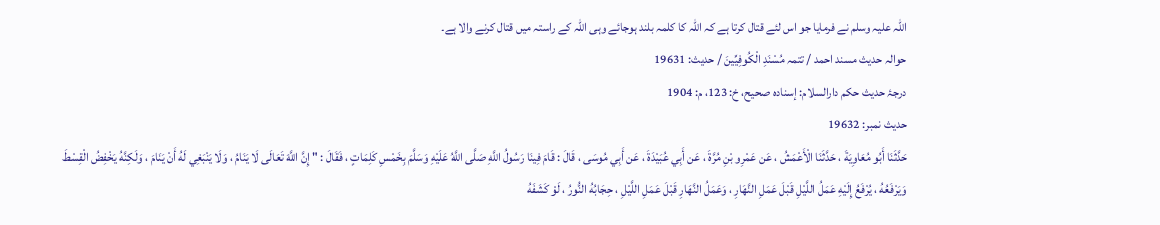اللہ علیہ وسلم نے فرمایا جو اس لئے قتال کرتا ہے کہ اللہ کا کلمہ بلند ہوجائے وہی اللہ کے راستہ میں قتال کرنے والا ہے۔
حوالہ حدیث مسند احمد / تتمہ مُسْنَدِ الْكُوفِيِّينَ / حدیث: 19631
درجۂ حدیث حکم دارالسلام: إسناده صحيح، خ: 123، م: 1904
حدیث نمبر: 19632
حَدَّثَنَا أَبُو مُعَاوِيَةَ ، حَدَّثَنَا الْأَعْمَشُ ، عَن عَمْرِو بْنِ مُرَّةَ ، عَن أَبِي عُبَيْدَةَ ، عَن أَبِي مُوسَى ، قَالَ : قَامَ فِينَا رَسُولُ اللَّهِ صَلَّى اللَّهُ عَلَيْهِ وَسَلَّمَ بِخَمْسِ كَلِمَاتٍ ، فَقَالَ : " إِنَّ اللَّهَ تَعَالَى لَا يَنَامُ ، وَلَا يَنْبَغِي لَهُ أَنْ يَنَامَ ، وَلَكِنَّهُ يَخْفِضُ الْقِسْطَ وَيَرْفَعُهُ ، يُرْفَعُ إِلَيْهِ عَمَلُ اللَّيْلِ قَبْلَ عَمَلِ النَّهَارِ ، وَعَمَلُ النَّهَارِ قَبْلَ عَمَلِ اللَّيْلِ ، حِجَابُهُ النُّورُ ، لَوْ كَشَفَهُ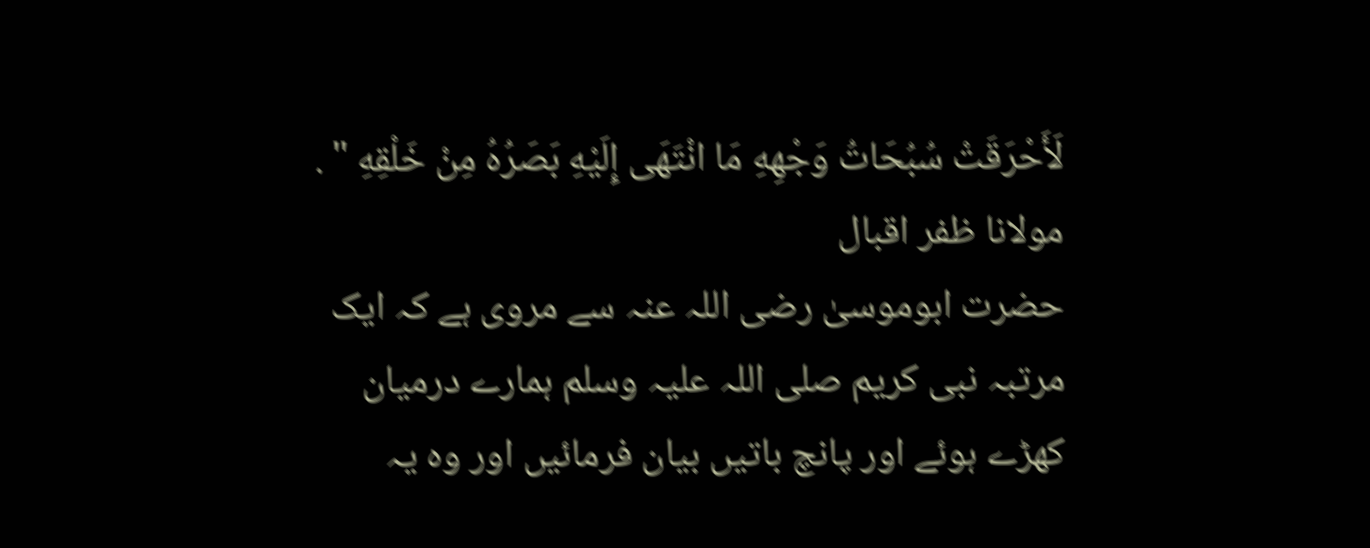لَأَحْرَقَتْ سُبُحَاتُ وَجْهِهِ مَا انْتَهَى إِلَيْهِ بَصَرُهُ مِنْ خَلْقِهِ " .
مولانا ظفر اقبال
حضرت ابوموسیٰ رضی اللہ عنہ سے مروی ہے کہ ایک مرتبہ نبی کریم صلی اللہ علیہ وسلم ہمارے درمیان کھڑے ہوئے اور پانچ باتیں بیان فرمائیں اور وہ یہ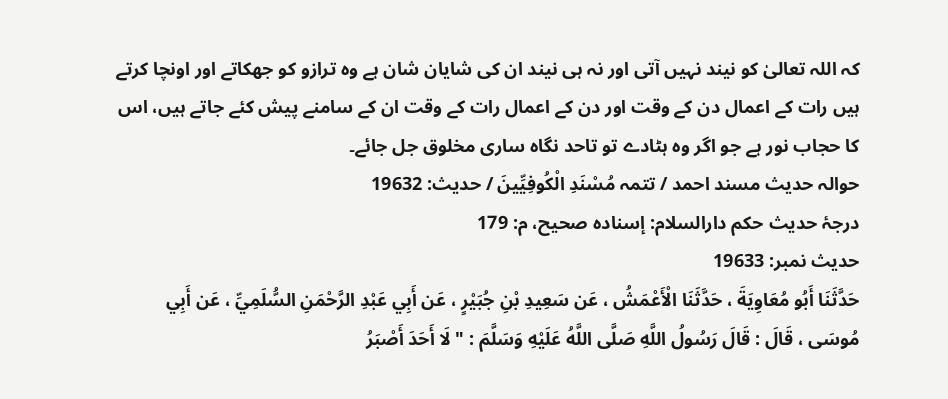کہ اللہ تعالیٰ کو نیند نہیں آتی اور نہ ہی نیند ان کی شایان شان ہے وہ ترازو کو جھکاتے اور اونچا کرتے ہیں رات کے اعمال دن کے وقت اور دن کے اعمال رات کے وقت ان کے سامنے پیش کئے جاتے ہیں، اس کا حجاب نور ہے جو اگر وہ ہٹادے تو تاحد نگاہ ساری مخلوق جل جائے۔
حوالہ حدیث مسند احمد / تتمہ مُسْنَدِ الْكُوفِيِّينَ / حدیث: 19632
درجۂ حدیث حکم دارالسلام: إسناده صحيح، م: 179
حدیث نمبر: 19633
حَدَّثَنَا أَبُو مُعَاوِيَةَ ، حَدَّثَنَا الْأَعْمَشُ ، عَن سَعِيدِ بْنِ جُبَيْرٍ ، عَن أَبِي عَبْدِ الرَّحْمَنِ السُّلَمِيِّ ، عَن أَبِي مُوسَى ، قَالَ : قَالَ رَسُولُ اللَّهِ صَلَّى اللَّهُ عَلَيْهِ وَسَلَّمَ : " لَا أَحَدَ أَصْبَرُ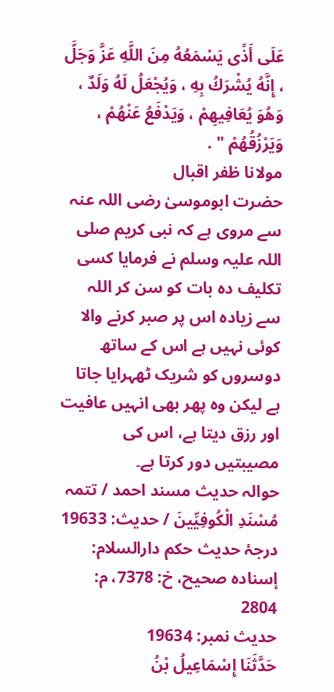عَلَى أَذًى يَسْمَعُهُ مِنَ اللَّهِ عَزَّ وَجَلَّ ، إِنَّهُ يُشْرَكُ بِهِ ، وَيُجْعَلُ لَهُ وَلَدٌ ، وَهُوَ يُعَافِيهِمْ ، وَيَدْفَعُ عَنْهُمْ ، وَيَرْزُقُهُمْ " .
مولانا ظفر اقبال
حضرت ابوموسیٰ رضی اللہ عنہ سے مروی ہے کہ نبی کریم صلی اللہ علیہ وسلم نے فرمایا کسی تکلیف دہ بات کو سن کر اللہ سے زیادہ اس پر صبر کرنے والا کوئی نہیں ہے اس کے ساتھ دوسروں کو شریک ٹھہرایا جاتا ہے لیکن وہ پھر بھی انہیں عافیت اور رزق دیتا ہے، اس کی مصیبتیں دور کرتا ہے۔
حوالہ حدیث مسند احمد / تتمہ مُسْنَدِ الْكُوفِيِّينَ / حدیث: 19633
درجۂ حدیث حکم دارالسلام: إسناده صحيح، خ: 7378، م: 2804
حدیث نمبر: 19634
حَدَّثَنَا إِسْمَاعِيلُ بْنُ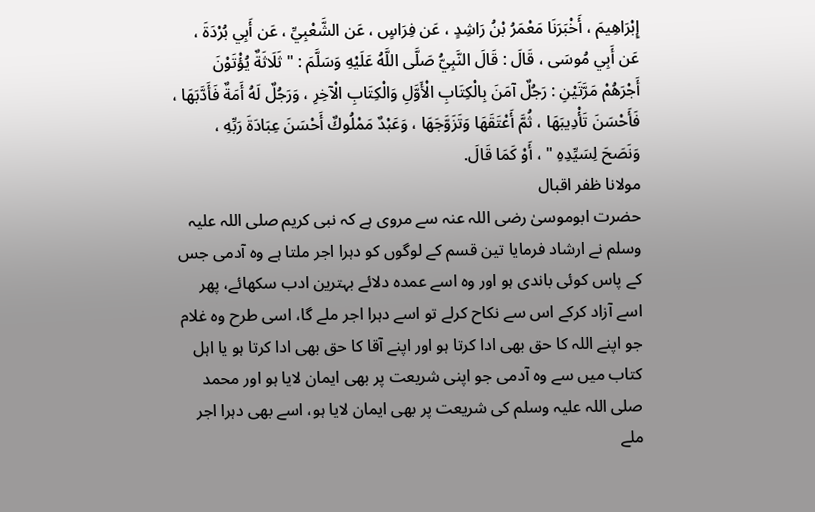إِبْرَاهِيمَ ، أَخْبَرَنَا مَعْمَرُ بْنُ رَاشِدٍ ، عَن فِرَاسٍ ، عَن الشَّعْبِيِّ ، عَن أَبِي بُرْدَةَ ، عَن أَبِي مُوسَى ، قَالَ : قَالَ النَّبِيُّ صَلَّى اللَّهُ عَلَيْهِ وَسَلَّمَ : " ثَلَاثَةٌ يُؤْتَوْنَ أَجْرَهُمْ مَرَّتَيْنِ : رَجُلٌ آمَنَ بِالْكِتَابِ الْأَوَّلِ وَالْكِتَابِ الْآخِرِ ، وَرَجُلٌ لَهُ أَمَةٌ فَأَدَّبَهَا ، فَأَحْسَنَ تَأْدِيبَهَا ، ثُمَّ أَعْتَقَهَا وَتَزَوَّجَهَا ، وَعَبْدٌ مَمْلُوكٌ أَحْسَنَ عِبَادَةَ رَبِّهِ ، وَنَصَحَ لِسَيِّدِهِ " ، أَوْ كَمَا قَالَ.
مولانا ظفر اقبال
حضرت ابوموسیٰ رضی اللہ عنہ سے مروی ہے کہ نبی کریم صلی اللہ علیہ وسلم نے ارشاد فرمایا تین قسم کے لوگوں کو دہرا اجر ملتا ہے وہ آدمی جس کے پاس کوئی باندی ہو اور وہ اسے عمدہ دلائے بہترین ادب سکھائے، پھر اسے آزاد کرکے اس سے نکاح کرلے تو اسے دہرا اجر ملے گا، اسی طرح وہ غلام جو اپنے اللہ کا حق بھی ادا کرتا ہو اور اپنے آقا کا حق بھی ادا کرتا ہو یا اہل کتاب میں سے وہ آدمی جو اپنی شریعت پر بھی ایمان لایا ہو اور محمد صلی اللہ علیہ وسلم کی شریعت پر بھی ایمان لایا ہو، اسے بھی دہرا اجر ملے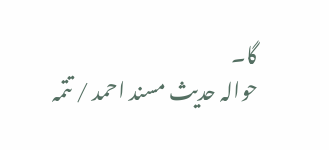گا۔
حوالہ حدیث مسند احمد / تتمہ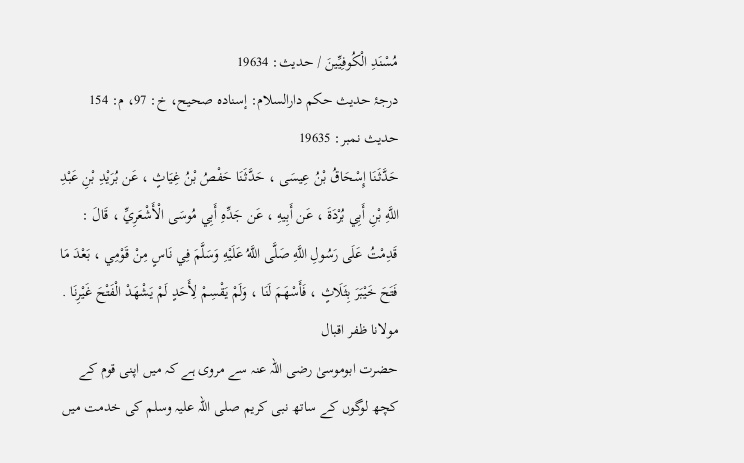مُسْنَدِ الْكُوفِيِّينَ / حدیث: 19634
درجۂ حدیث حکم دارالسلام: إسناده صحيح، خ: 97، م: 154
حدیث نمبر: 19635
حَدَّثَنَا إِسْحَاقُ بْنُ عِيسَى ، حَدَّثَنَا حَفْصُ بْنُ غِيَاثٍ ، عَن بُرَيْدِ بْنِ عَبْدِ اللَّهِ بْنِ أَبِي بُرْدَةَ ، عَن أَبِيهِ ، عَن جَدِّهِ أَبِي مُوسَى الْأَشْعَرِيِّ ، قَالَ : قَدِمْتُ عَلَى رَسُولِ اللَّهِ صَلَّى اللَّهُ عَلَيْهِ وَسَلَّمَ فِي نَاسٍ مِنْ قَوْمِي ، بَعْدَ مَا فَتَحَ خَيْبَرَ بِثَلَاثٍ ، فَأَسْهَمَ لَنَا ، وَلَمْ يَقْسِمْ لِأَحَدٍ لَمْ يَشْهَدْ الْفَتْحَ غَيْرِنَا .
مولانا ظفر اقبال
حضرت ابوموسیٰ رضی اللہ عنہ سے مروی ہے کہ میں اپنی قوم کے کچھ لوگوں کے ساتھ نبی کریم صلی اللہ علیہ وسلم کی خدمت میں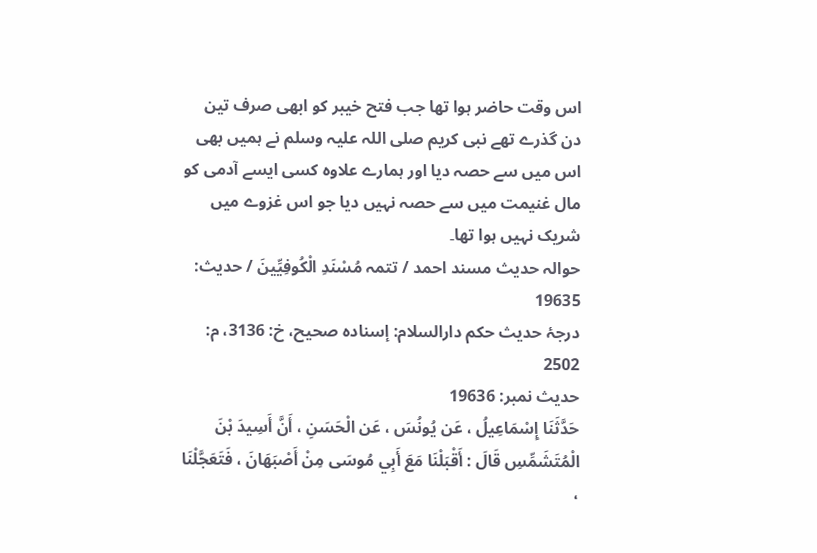اس وقت حاضر ہوا تھا جب فتح خیبر کو ابھی صرف تین دن گذرے تھے نبی کریم صلی اللہ علیہ وسلم نے ہمیں بھی اس میں سے حصہ دیا اور ہمارے علاوہ کسی ایسے آدمی کو مال غنیمت میں سے حصہ نہیں دیا جو اس غزوے میں شریک نہیں ہوا تھا۔
حوالہ حدیث مسند احمد / تتمہ مُسْنَدِ الْكُوفِيِّينَ / حدیث: 19635
درجۂ حدیث حکم دارالسلام: إسناده صحيح، خ: 3136، م: 2502
حدیث نمبر: 19636
حَدَّثَنَا إِسْمَاعِيلُ ، عَن يُونُسَ ، عَن الْحَسَنِ ، أَنَّ أَسِيدَ بْنَ الْمُتَشَمِّسِ قَالَ : أَقْبَلْنَا مَعَ أَبِي مُوسَى مِنْ أَصْبَهَانَ ، فَتَعَجَّلْنَا ،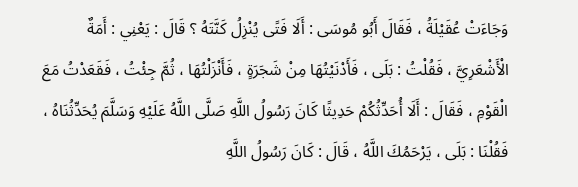وَجَاءَتْ عُقَيْلَةُ ، فَقَالَ أَبُو مُوسَى : أَلَا فَتًى يُنْزِلُ كَنَّتَهُ ؟ قَالَ : يَعْنِي : أَمَةٌ الْأَشْعَرِيَّ ، فَقُلْتُ : بَلَى ، فَأَدْنَيْتُهَا مِنْ شَجَرَةٍ ، فَأَنْزَلْتُهَا ، ثُمَّ جِئْتُ ، فَقَعَدْتُ مَعَ الْقَوْمِ ، فَقَالَ : أَلَا أُحَدِّثُكُمْ حَدِيثًا كَانَ رَسُولُ اللَّهِ صَلَّى اللَّهُ عَلَيْهِ وَسَلَّمَ يُحَدِّثُنَاهُ ، فَقُلْنَا : بَلَى ، يَرْحَمُكَ اللَّهُ ، قَالَ : كَانَ رَسُولُ اللَّهِ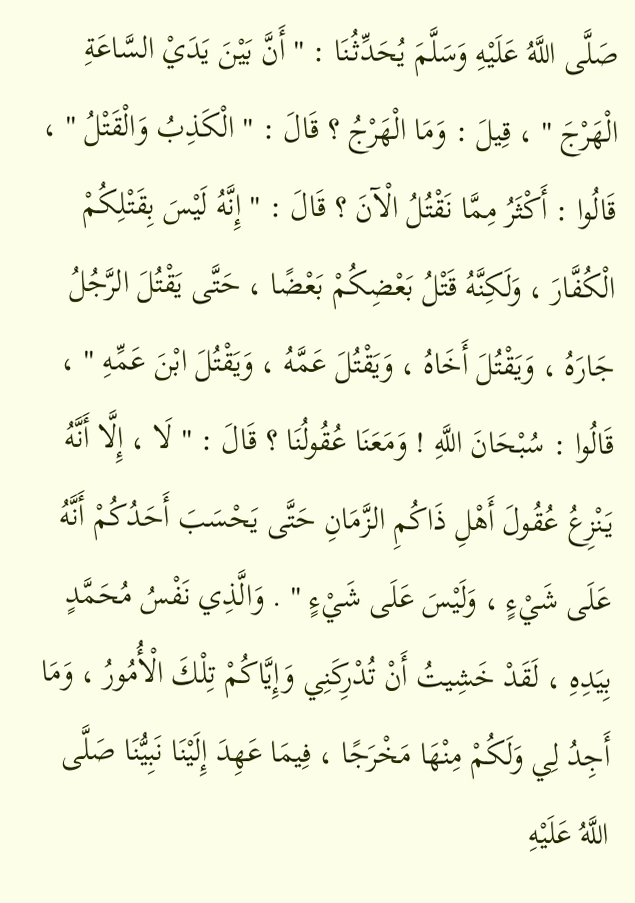صَلَّى اللَّهُ عَلَيْهِ وَسَلَّمَ يُحَدِّثُنَا : " أَنَّ بَيْنَ يَدَيْ السَّاعَةِ الْهَرْجَ " ، قِيلَ : وَمَا الْهَرْجُ ؟ قَالَ : " الْكَذِبُ وَالْقَتْلُ " ، قَالُوا : أَكْثَرُ مِمَّا نَقْتُلُ الْآنَ ؟ قَالَ : " إِنَّهُ لَيْسَ بِقَتْلِكُمْ الْكُفَّارَ ، وَلَكِنَّهُ قَتْلُ بَعْضِكُمْ بَعْضًا ، حَتَّى يَقْتُلَ الرَّجُلُ جَارَهُ ، وَيَقْتُلَ أَخَاهُ ، وَيَقْتُلَ عَمَّهُ ، وَيَقْتُلَ ابْنَ عَمِّهِ " ، قَالُوا : سُبْحَانَ اللَّهِ ! وَمَعَنَا عُقُولُنَا ؟ قَالَ : " لَا ، إِلَّا أَنَّهُ يَنْزِعُ عُقُولَ أَهْلِ ذَاكُمِ الزَّمَانِ حَتَّى يَحْسَبَ أَحَدُكُمْ أَنَّهُ عَلَى شَيْءٍ ، وَلَيْسَ عَلَى شَيْءٍ " . وَالَّذِي نَفْسُ مُحَمَّدٍ بِيَدِهِ ، لَقَدْ خَشِيتُ أَنْ تُدْرِكَنِي وَإِيَّاكُمْ تِلْكَ الْأُمُورُ ، وَمَا أَجِدُ لِي وَلَكُمْ مِنْهَا مَخْرَجًا ، فِيمَا عَهِدَ إِلَيْنَا نَبِيُّنَا صَلَّى اللَّهُ عَلَيْهِ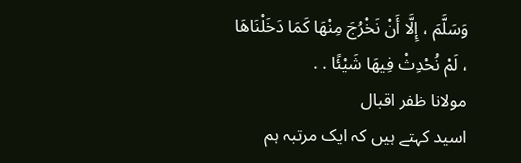وَسَلَّمَ ، إِلَّا أَنْ نَخْرُجَ مِنْهَا كَمَا دَخَلْنَاهَا ، لَمْ نُحْدِثْ فِيهَا شَيْئًا . .
مولانا ظفر اقبال
اسید کہتے ہیں کہ ایک مرتبہ ہم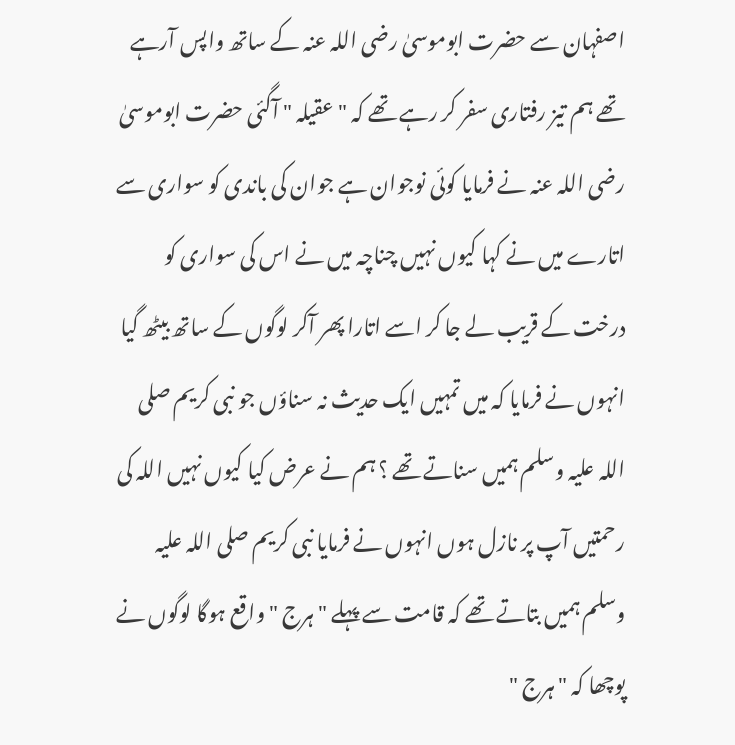اصفہان سے حضرت ابوموسیٰ رضی اللہ عنہ کے ساتھ واپس آرہے تھے ہم تیز رفتاری سفر کر رہے تھے کہ " عقیلہ " آگئی حضرت ابوموسیٰ رضی اللہ عنہ نے فرمایا کوئی نوجوان ہے جوان کی باندی کو سواری سے اتارے میں نے کہا کیوں نہیں چناچہ میں نے اس کی سواری کو درخت کے قریب لے جا کر اسے اتارا پھر آکر لوگوں کے ساتھ بیٹھ گیا انہوں نے فرمایا کہ میں تمہیں ایک حدیث نہ سناؤں جو نبی کریم صلی اللہ علیہ وسلم ہمیں سناتے تھے ؟ ہم نے عرض کیا کیوں نہیں اللہ کی رحمتیں آپ پر نازل ہوں انہوں نے فرمایا نبی کریم صلی اللہ علیہ وسلم ہمیں بتاتے تھے کہ قامت سے پہلے " ہرج " واقع ہوگا لوگوں نے پوچھا کہ " ہرج "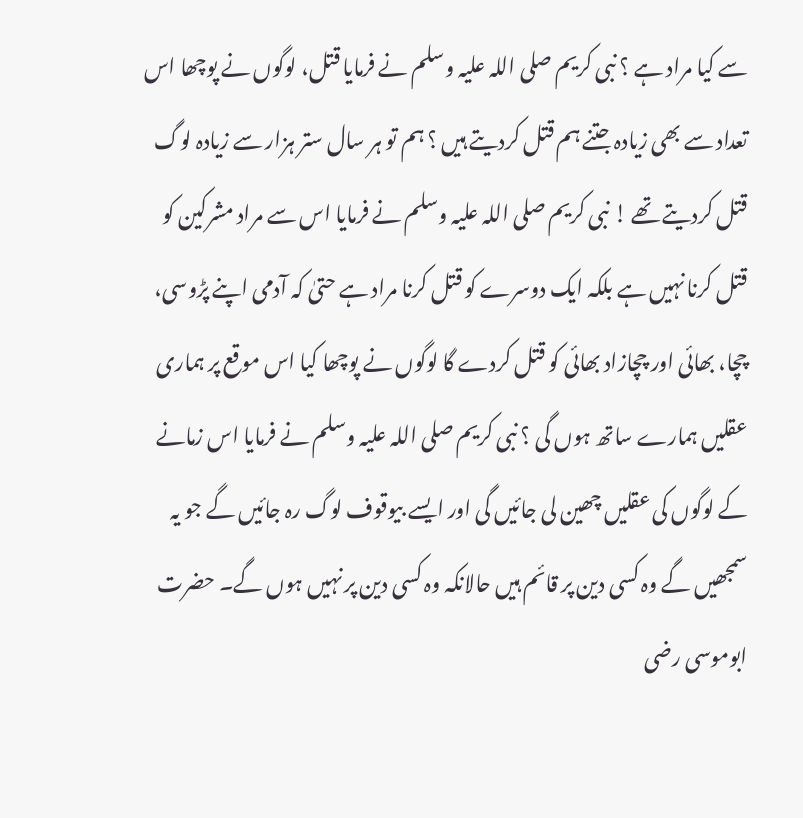سے کیا مراد ہے ؟ نبی کریم صلی اللہ علیہ وسلم نے فرمایا قتل، لوگوں نے پوچھا اس تعداد سے بھی زیادہ جتنے ہم قتل کردیتے ہیں ؟ ہم تو ہر سال ستر ہزار سے زیادہ لوگ قتل کردیتے تھے ! نبی کریم صلی اللہ علیہ وسلم نے فرمایا اس سے مراد مشرکین کو قتل کرنا نہیں ہے بلکہ ایک دوسرے کو قتل کرنا مراد ہے حتیٰ کہ آدمی اپنے پڑوسی، چچا، بھائی اور چچازاد بھائی کو قتل کردے گا لوگوں نے پوچھا کیا اس موقع پر ہماری عقلیں ہمارے ساتھ ہوں گی ؟ نبی کریم صلی اللہ علیہ وسلم نے فرمایا اس زمانے کے لوگوں کی عقلیں چھین لی جائیں گی اور ایسے بیوقوف لوگ رہ جائیں گے جو یہ سمجھیں گے وہ کسی دین پر قائم ہیں حالانکہ وہ کسی دین پر نہیں ہوں گے۔ حضرت ابوموسی رضی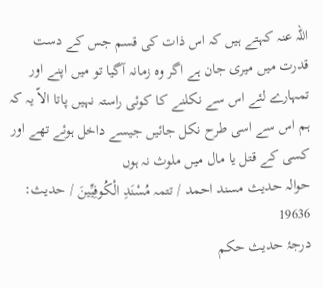اللہ عنہ کہتے ہیں کہ اس ذات کی قسم جس کے دست قدرت میں میری جان ہے اگر وہ زمانہ آگیا تو میں اپنے اور تمہارے لئے اس سے نکلنے کا کوئی راستہ نہیں پاتا الاّ یہ کہ ہم اس سے اسی طرح نکل جائیں جیسے داخل ہوئے تھے اور کسی کے قتل یا مال میں ملوث نہ ہوں
حوالہ حدیث مسند احمد / تتمہ مُسْنَدِ الْكُوفِيِّينَ / حدیث: 19636
درجۂ حدیث حکم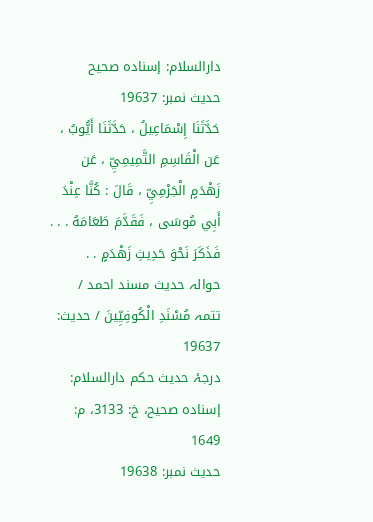دارالسلام: إسناده صحيح
حدیث نمبر: 19637
حَدَّثَنَا إِسْمَاعِيلُ ، حَدَّثَنَا أَيُّوبُ ، عَن الْقَاسِمِ التَّمِيمِيِّ ، عَن زَهْدَمٍ الْجَرْمِيِّ ، قَالَ : كُنَّا عِنْدَ أَبِي مُوسَى ، فَقَدَّمَ طَعَامَهُ . . . فَذَكَرَ نَحْوَ حَدِيثِ زَهْدَمٍ . .
حوالہ حدیث مسند احمد / تتمہ مُسْنَدِ الْكُوفِيِّينَ / حدیث: 19637
درجۂ حدیث حکم دارالسلام: إسناده صحيح، خ: 3133، م: 1649
حدیث نمبر: 19638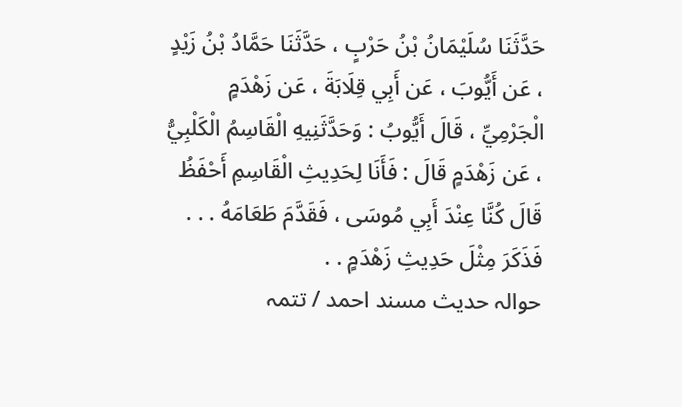حَدَّثَنَا سُلَيْمَانُ بْنُ حَرْبٍ ، حَدَّثَنَا حَمَّادُ بْنُ زَيْدٍ ، عَن أَيُّوبَ ، عَن أَبِي قِلَابَةَ ، عَن زَهْدَمٍ الْجَرْمِيِّ ، قَالَ أَيُّوبُ : وَحَدَّثَنِيهِ الْقَاسِمُ الْكَلْبِيُّ ، عَن زَهْدَمٍ قَالَ : فَأَنَا لِحَدِيثِ الْقَاسِمِ أَحْفَظُ قَالَ كُنَّا عِنْدَ أَبِي مُوسَى ، فَقَدَّمَ طَعَامَهُ . . . فَذَكَرَ مِثْلَ حَدِيثِ زَهْدَمٍ . .
حوالہ حدیث مسند احمد / تتمہ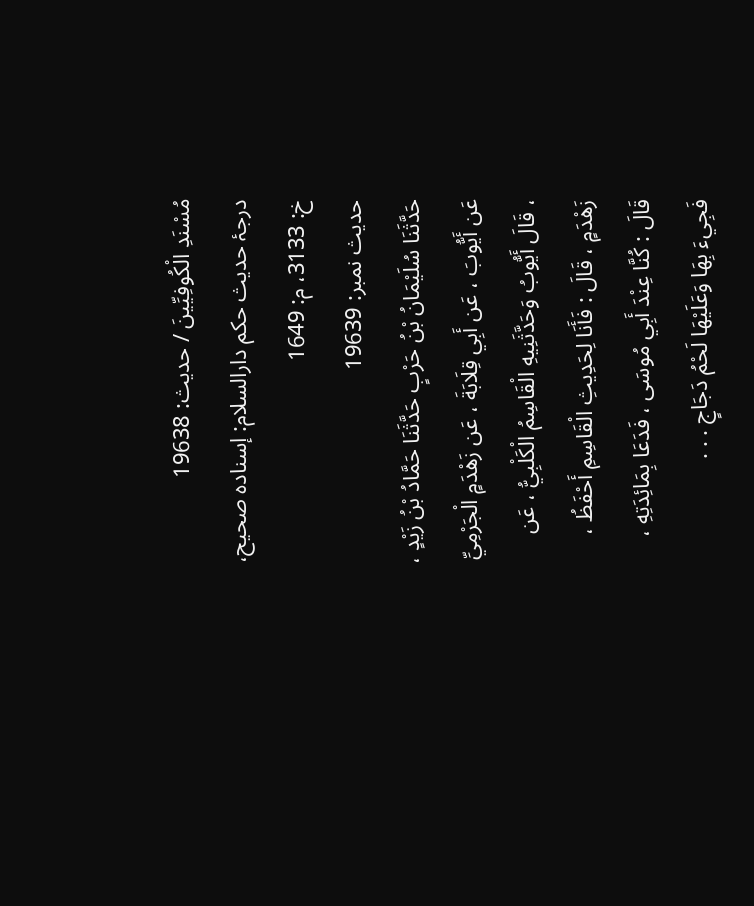مُسْنَدِ الْكُوفِيِّينَ / حدیث: 19638
درجۂ حدیث حکم دارالسلام: إسناده صحيح، خ: 3133، م: 1649
حدیث نمبر: 19639
حَدَّثَنَا سُلَيْمَانُ بْنُ حَرْبٍ حَدَّثَنَا حَمَّادُ بْنُ زَيْدٍ ، عَن أَيُّوبَ ، عَن أَبِي قِلَابَةَ ، عَن زَهْدَمٍ الْجَرْمِيِّ ، قَالَ أَيُّوبُ وَحَدَّثَنِيهِ الْقَاسِمُ الْكَلْبِيُّ ، عَن زَهْدَمٍ ، قَالَ : فَأَنَا لِحَدِيثِ الْقَاسِمِ أَحْفَظُ ، قَالَ : كُنَّا عِنْدَ أَبِي مُوسَى ، فَدَعَا بِمَائِدَتِهِ ، فَجِيءَ بِهَا وَعَلَيْهَا لَحْمُ دَجَاجٍ . . .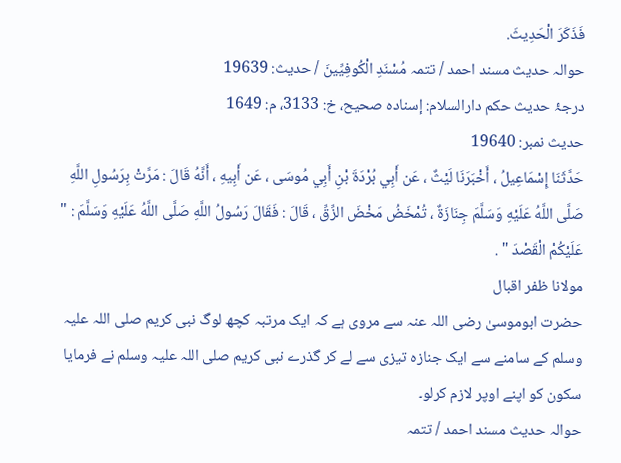فَذَكَرَ الْحَدِيثَ.
حوالہ حدیث مسند احمد / تتمہ مُسْنَدِ الْكُوفِيِّينَ / حدیث: 19639
درجۂ حدیث حکم دارالسلام: إسناده صحيح، خ: 3133، م: 1649
حدیث نمبر: 19640
حَدَّثَنَا إِسْمَاعِيلُ ، أَخْبَرَنَا لَيْثٌ ، عَن أَبِي بُرْدَةَ بْنِ أَبِي مُوسَى ، عَن أَبِيهِ ، أَنَّهُ قَالَ : مَرَّتْ بِرَسُولِ اللَّهِ صَلَّى اللَّهُ عَلَيْهِ وَسَلَّمَ جِنَازَةٌ ، تُمْخَضُ مَخْضَ الزِّقِّ ، قَالَ : فَقَالَ رَسُولُ اللَّهِ صَلَّى اللَّهُ عَلَيْهِ وَسَلَّمَ : " عَلَيْكُمْ الْقَصْدَ " .
مولانا ظفر اقبال
حضرت ابوموسیٰ رضی اللہ عنہ سے مروی ہے کہ ایک مرتبہ کچھ لوگ نبی کریم صلی اللہ علیہ وسلم کے سامنے سے ایک جنازہ تیزی سے لے کر گذرے نبی کریم صلی اللہ علیہ وسلم نے فرمایا سکون کو اپنے اوپر لازم کرلو۔
حوالہ حدیث مسند احمد / تتمہ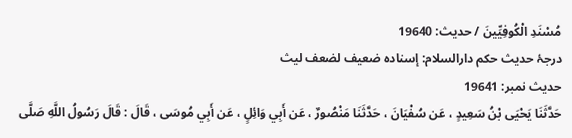مُسْنَدِ الْكُوفِيِّينَ / حدیث: 19640
درجۂ حدیث حکم دارالسلام: إسناده ضعيف لضعف ليث
حدیث نمبر: 19641
حَدَّثَنَا يَحْيَى بْنُ سَعِيدٍ ، عَن سُفْيَانَ ، حَدَّثَنَا مَنْصُورٌ ، عَن أَبِي وَائِلٍ ، عَن أَبِي مُوسَى ، قَالَ : قَالَ رَسُولُ اللَّهِ صَلَّى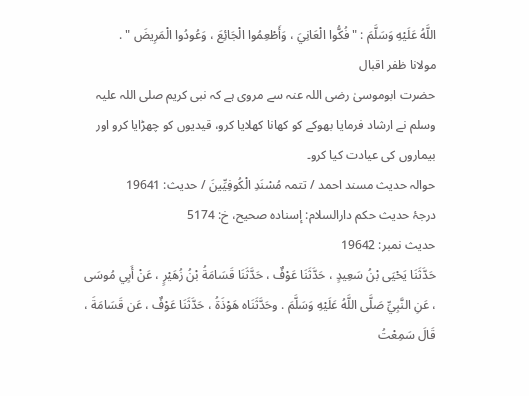اللَّهُ عَلَيْهِ وَسَلَّمَ : " فُكُّوا الْعَانِيَ ، وَأَطْعِمُوا الْجَائِعَ ، وَعُودُوا الْمَرِيضَ " .
مولانا ظفر اقبال
حضرت ابوموسیٰ رضی اللہ عنہ سے مروی ہے کہ نبی کریم صلی اللہ علیہ وسلم نے ارشاد فرمایا بھوکے کو کھانا کھلایا کرو، قیدیوں کو چھڑایا کرو اور بیماروں کی عیادت کیا کرو۔
حوالہ حدیث مسند احمد / تتمہ مُسْنَدِ الْكُوفِيِّينَ / حدیث: 19641
درجۂ حدیث حکم دارالسلام: إسناده صحيح، خ: 5174
حدیث نمبر: 19642
حَدَّثَنَا يَحْيَى بْنُ سَعِيدٍ ، حَدَّثَنَا عَوْفٌ ، حَدَّثَنَا قَسَامَةُ بْنُ زُهَيْرٍ ، عَنْ أَبِي مُوسَى ، عَنِ النَّبِيِّ صَلَّى اللَّهُ عَلَيْهِ وَسَلَّمَ . وحَدَّثَنَاه هَوْذَةُ ، حَدَّثَنَا عَوْفٌ ، عَن قَسَامَةَ ، قَالَ سَمِعْتُ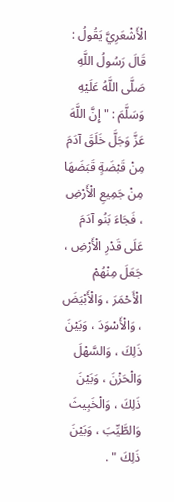الْأَشْعَرِيَّ يَقُولُ : قَالَ رَسُولُ اللَّهِ صَلَّى اللَّهُ عَلَيْهِ وَسَلَّمَ : " إِنَّ اللَّهَ عَزَّ وَجَلَّ خَلَقَ آدَمَ مِنْ قَبْضَةٍ قَبَضَهَا مِنْ جَمِيعِ الْأَرْضِ ، فَجَاءَ بَنُو آدَمَ عَلَى قَدْرِ الْأَرْضِ ، جَعَلَ مِنْهُمْ الْأَحْمَرَ ، وَالْأَبْيَضَ ، وَالْأَسْوَدَ ، وَبَيْنَ ذَلِكَ ، وَالسَّهْلَ وَالْحَزْنَ ، وَبَيْنَ ذَلِكَ ، وَالْخَبِيثَ وَالطَّيِّبَ ، وَبَيْنَ ذَلِكَ " .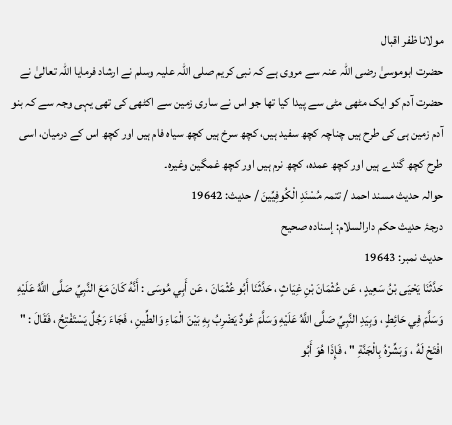مولانا ظفر اقبال
حضرت ابوموسیٰ رضی اللہ عنہ سے مروی ہے کہ نبی کریم صلی اللہ علیہ وسلم نے ارشاد فرمایا اللہ تعالیٰ نے حضرت آدم کو ایک مٹھی مٹی سے پیدا کیا تھا جو اس نے ساری زمین سے اکٹھی کی تھی یہی وجہ سے کہ بنو آدم زمین ہی کی طرح ہیں چناچہ کچھ سفید ہیں، کچھ سرخ ہیں کچھ سیاہ فام ہیں اور کچھ اس کے درمیان، اسی طرح کچھ گندے ہیں اور کچھ عمدہ، کچھ نرم ہیں اور کچھ غمگین وغیرہ۔
حوالہ حدیث مسند احمد / تتمہ مُسْنَدِ الْكُوفِيِّينَ / حدیث: 19642
درجۂ حدیث حکم دارالسلام: إسناده صحيح
حدیث نمبر: 19643
حَدَّثَنَا يَحْيَى بْنُ سَعِيدٍ ، عَن عُثْمَانَ بْنِ غِيَاثٍ ، حَدَّثَنَا أَبُو عُثْمَانَ ، عَن أَبِي مُوسَى : أَنَّهُ كَانَ مَعَ النَّبِيِّ صَلَّى اللَّهُ عَلَيْهِ وَسَلَّمَ فِي حَائِطٍ ، وَبِيَدِ النَّبِيِّ صَلَّى اللَّهُ عَلَيْهِ وَسَلَّمَ عُودٌ يَضْرِبُ بِهِ بَيْنَ الْمَاءِ وَالطِّينِ ، فَجَاءَ رَجُلٌ يَسْتَفْتِحُ ، فَقَالَ : " افْتَحْ لَهُ ، وَبَشِّرْهُ بِالْجَنَّةِ " ، فَإِذَا هُوَ أَبُو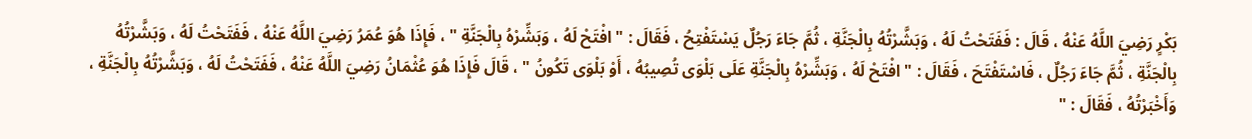بَكْرٍ رَضِيَ اللَّهُ عَنْهُ ، قَالَ : فَفَتَحْتُ لَهُ ، وَبَشَّرْتُهُ بِالْجَنَّةِ ، ثُمَّ جَاءَ رَجُلٌ يَسْتَفْتِحُ ، فَقَالَ : " افْتَحْ لَهُ ، وَبَشِّرْهُ بِالْجَنَّةِ " ، فَإِذَا هُوَ عُمَرُ رَضِيَ اللَّهُ عَنْهُ ، فَفَتَحْتُ لَهُ ، وَبَشَّرْتُهُ بِالْجَنَّةِ ، ثُمَّ جَاءَ رَجُلٌ ، فَاسْتَفْتَحَ ، فَقَالَ : " افْتَحْ لَهُ ، وَبَشِّرْهُ بِالْجَنَّةِ عَلَى بَلْوَى تُصِيبُهُ ، أَوْ بَلْوَى تَكُونُ " ، قَالَ فَإِذَا هُوَ عُثْمَانُ رَضِيَ اللَّهُ عَنْهُ ، فَفَتَحْتُ لَهُ ، وَبَشَّرْتُهُ بِالْجَنَّةِ ، وَأَخْبَرْتُهُ ، فَقَالَ : "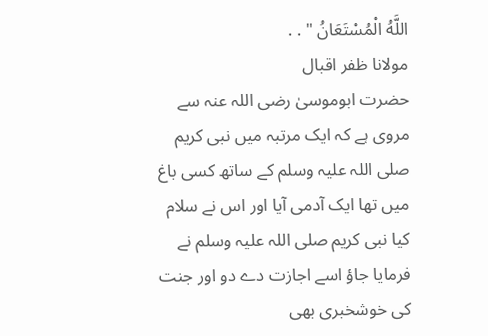اللَّهُ الْمُسْتَعَانُ " . .
مولانا ظفر اقبال
حضرت ابوموسیٰ رضی اللہ عنہ سے مروی ہے کہ ایک مرتبہ میں نبی کریم صلی اللہ علیہ وسلم کے ساتھ کسی باغ میں تھا ایک آدمی آیا اور اس نے سلام کیا نبی کریم صلی اللہ علیہ وسلم نے فرمایا جاؤ اسے اجازت دے دو اور جنت کی خوشخبری بھی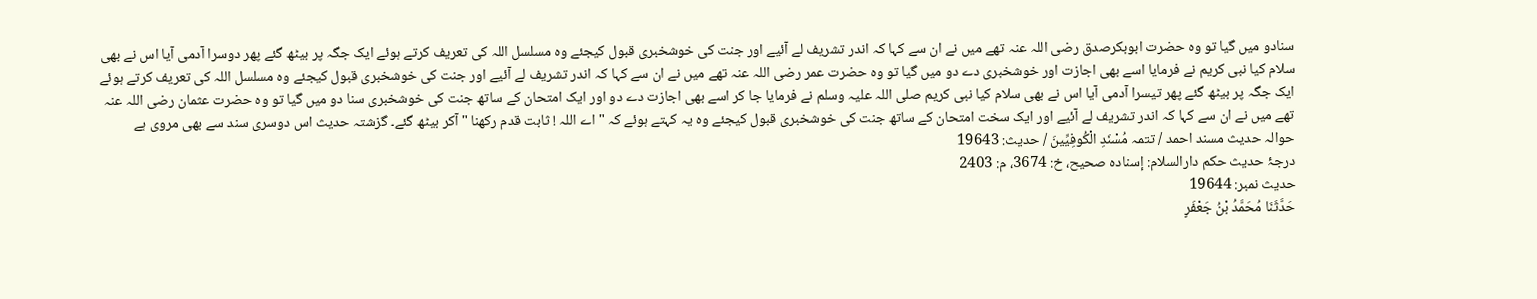سنادو میں گیا تو وہ حضرت ابوبکرصدق رضی اللہ عنہ تھے میں نے ان سے کہا کہ اندر تشریف لے آئیے اور جنت کی خوشخبری قبول کیجئے وہ مسلسل اللہ کی تعریف کرتے ہوئے ایک جگہ پر بیٹھ گئے پھر دوسرا آدمی آیا اس نے بھی سلام کیا نبی کریم نے فرمایا اسے بھی اجازت اور خوشخبری دے دو میں گیا تو وہ حضرت عمر رضی اللہ عنہ تھے میں نے ان سے کہا کہ اندر تشریف لے آئیے اور جنت کی خوشخبری قبول کیجئے وہ مسلسل اللہ کی تعریف کرتے ہوئے ایک جگہ پر بیٹھ گئے پھر تیسرا آدمی آیا اس نے بھی سلام کیا نبی کریم صلی اللہ علیہ وسلم نے فرمایا جا کر اسے بھی اجازت دے دو اور ایک امتحان کے ساتھ جنت کی خوشخبری سنا دو میں گیا تو وہ حضرت عثمان رضی اللہ عنہ تھے میں نے ان سے کہا کہ اندر تشریف لے آئیے اور ایک سخت امتحان کے ساتھ جنت کی خوشخبری قبول کیجئے وہ یہ کہتے ہوئے کہ " اے اللہ ! ثابت قدم رکھنا " آکر بیٹھ گئے۔ گزشتہ حدیث اس دوسری سند سے بھی مروی ہے
حوالہ حدیث مسند احمد / تتمہ مُسْنَدِ الْكُوفِيِّينَ / حدیث: 19643
درجۂ حدیث حکم دارالسلام: إسناده صحيح، خ: 3674، م: 2403
حدیث نمبر: 19644
حَدَّثَنَا مُحَمَّدُ بْنُ جَعْفَرٍ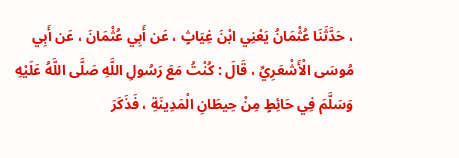، حَدَّثَنَا عُثْمَانُ يَعْنِي ابْنَ غِيَاثٍ ، عَن أَبِي عُثْمَانَ ، عَن أَبِي مُوسَى الْأَشْعَرِيِّ ، قَالَ : كُنْتُ مَعَ رَسُولِ اللَّهِ صَلَّى اللَّهُ عَلَيْهِ وَسَلَّمَ فِي حَائِطٍ مِنْ حِيطَانِ الْمَدِينَةِ ، فَذَكَرَ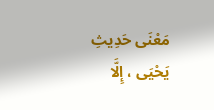مَعْنَى حَدِيثِ يَحْيَى ، إِلَّا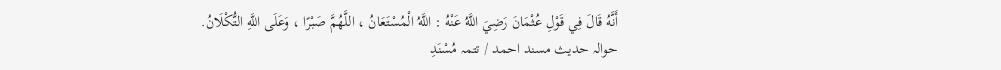أَنَّهُ قَالَ فِي قَوْلِ عُثْمَانَ رَضِيَ اللَّهُ عَنْهُ : اللَّهُ الْمُسْتَعَانُ ، اللَّهُمَّ صَبْرًا ، وَعَلَى اللَّهِ التُّكْلَانُ.
حوالہ حدیث مسند احمد / تتمہ مُسْنَدِ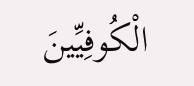الْكُوفِيِّينَ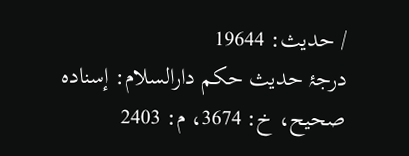/ حدیث: 19644
درجۂ حدیث حکم دارالسلام: إسناده صحيح، خ: 3674، م: 2403